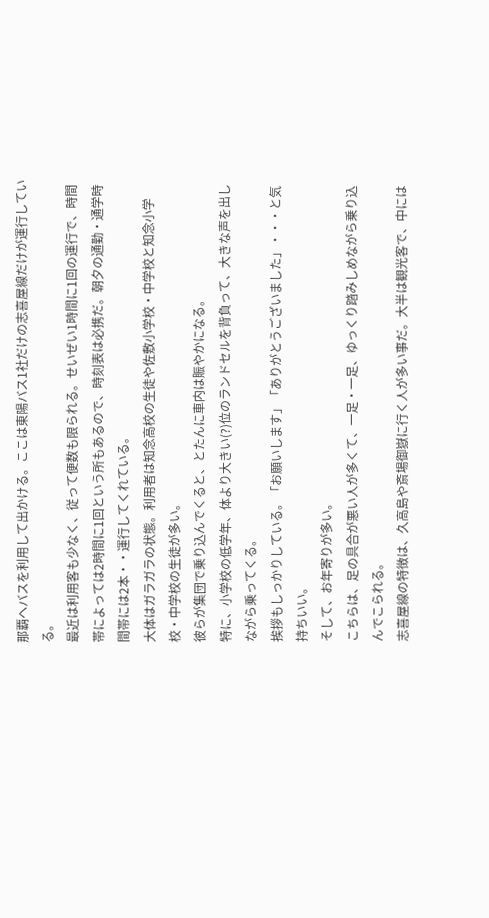那覇ヘバスを利用して出かける。ここは東陽バス1社だけの志喜屋線だけが運行している。
最近は利用客も少なく、従って便数も限られる。せいぜい1時間に1回の運行で、時間帯によっては2時間に1回という所もあるので、時刻表は必携だ。朝夕の通勤・通学時間帯には2本・・運行してくれている。
大体はガラガラの状態。利用者は知念高校の生徒や佐敷小学校・中学校と知念小学校・中学校の生徒が多い。
彼らが集団で乗り込んでくると、とたんに車内は賑やかになる。
特に、小学校の低学年、体より大きい(?)位のランドセルを背負って、大きな声を出しながら乗ってくる。
挨拶もしっかりしている。「お願いします」「ありがとうございました」・・・と気持ちいい。
そして、お年寄りが多い。
こちらは、足の具合が悪い人が多くて、一足・一足、ゆっくり踏みしめながら乗り込んでこられる。
志喜屋線の特徴は、久高島や斎場御嶽に行く人が多い事だ。大半は観光客で、中には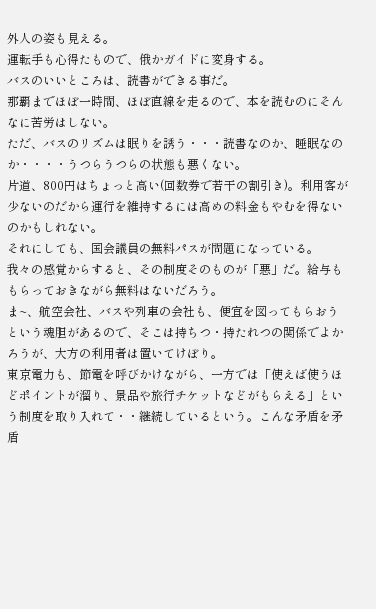外人の姿も見える。
運転手も心得たもので、俄かガイドに変身する。
バスのいいところは、読書ができる事だ。
那覇までほぼ一時間、ほぼ直線を走るので、本を読むのにそんなに苦労はしない。
ただ、バスのリズムは眠りを誘う・・・読書なのか、睡眠なのか・・・・うつらうつらの状態も悪くない。
片道、800円はちょっと高い(回数券で若干の割引き)。利用客が少ないのだから運行を維持するには高めの料金もやむを得ないのかもしれない。
それにしても、国会議員の無料パスが問題になっている。
我々の感覚からすると、その制度そのものが「悪」だ。給与ももらっておきながら無料はないだろう。
ま~、航空会社、バスや列車の会社も、便宜を図ってもらおうという魂胆があるので、そこは持ちつ・持たれつの関係でよかろうが、大方の利用者は置いてけぼり。
東京電力も、節電を呼びかけながら、一方では「使えば使うほどポイントが溜り、景品や旅行チケットなどがもらえる」という制度を取り入れて・・継続しているという。こんな矛盾を矛盾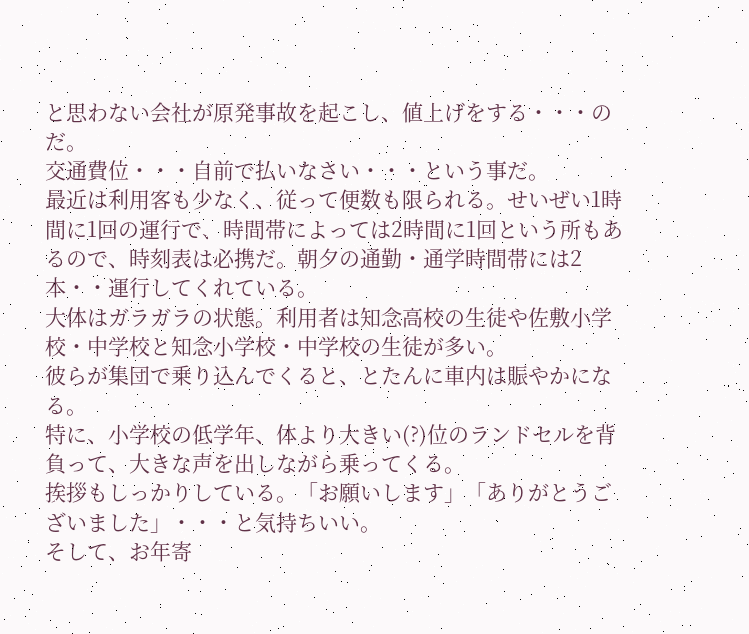と思わない会社が原発事故を起こし、値上げをする・・・のだ。
交通費位・・・自前で払いなさい・・・という事だ。
最近は利用客も少なく、従って便数も限られる。せいぜい1時間に1回の運行で、時間帯によっては2時間に1回という所もあるので、時刻表は必携だ。朝夕の通勤・通学時間帯には2本・・運行してくれている。
大体はガラガラの状態。利用者は知念高校の生徒や佐敷小学校・中学校と知念小学校・中学校の生徒が多い。
彼らが集団で乗り込んでくると、とたんに車内は賑やかになる。
特に、小学校の低学年、体より大きい(?)位のランドセルを背負って、大きな声を出しながら乗ってくる。
挨拶もしっかりしている。「お願いします」「ありがとうございました」・・・と気持ちいい。
そして、お年寄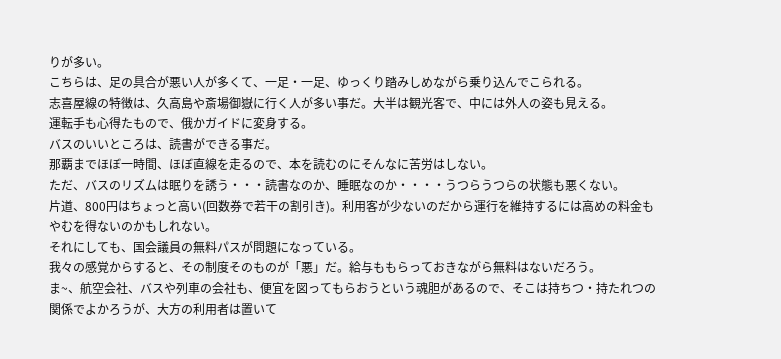りが多い。
こちらは、足の具合が悪い人が多くて、一足・一足、ゆっくり踏みしめながら乗り込んでこられる。
志喜屋線の特徴は、久高島や斎場御嶽に行く人が多い事だ。大半は観光客で、中には外人の姿も見える。
運転手も心得たもので、俄かガイドに変身する。
バスのいいところは、読書ができる事だ。
那覇までほぼ一時間、ほぼ直線を走るので、本を読むのにそんなに苦労はしない。
ただ、バスのリズムは眠りを誘う・・・読書なのか、睡眠なのか・・・・うつらうつらの状態も悪くない。
片道、800円はちょっと高い(回数券で若干の割引き)。利用客が少ないのだから運行を維持するには高めの料金もやむを得ないのかもしれない。
それにしても、国会議員の無料パスが問題になっている。
我々の感覚からすると、その制度そのものが「悪」だ。給与ももらっておきながら無料はないだろう。
ま~、航空会社、バスや列車の会社も、便宜を図ってもらおうという魂胆があるので、そこは持ちつ・持たれつの関係でよかろうが、大方の利用者は置いて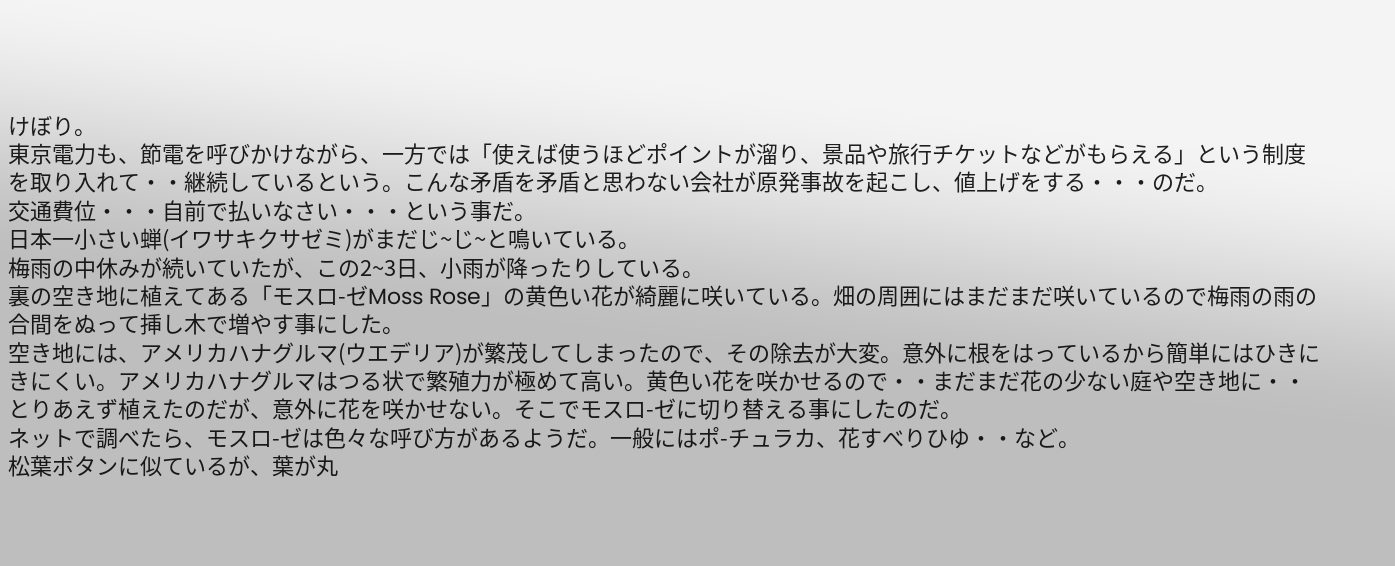けぼり。
東京電力も、節電を呼びかけながら、一方では「使えば使うほどポイントが溜り、景品や旅行チケットなどがもらえる」という制度を取り入れて・・継続しているという。こんな矛盾を矛盾と思わない会社が原発事故を起こし、値上げをする・・・のだ。
交通費位・・・自前で払いなさい・・・という事だ。
日本一小さい蝉(イワサキクサゼミ)がまだじ~じ~と鳴いている。
梅雨の中休みが続いていたが、この2~3日、小雨が降ったりしている。
裏の空き地に植えてある「モスロ-ゼMoss Rose」の黄色い花が綺麗に咲いている。畑の周囲にはまだまだ咲いているので梅雨の雨の合間をぬって挿し木で増やす事にした。
空き地には、アメリカハナグルマ(ウエデリア)が繁茂してしまったので、その除去が大変。意外に根をはっているから簡単にはひきにきにくい。アメリカハナグルマはつる状で繁殖力が極めて高い。黄色い花を咲かせるので・・まだまだ花の少ない庭や空き地に・・とりあえず植えたのだが、意外に花を咲かせない。そこでモスロ-ゼに切り替える事にしたのだ。
ネットで調べたら、モスロ-ゼは色々な呼び方があるようだ。一般にはポ-チュラカ、花すべりひゆ・・など。
松葉ボタンに似ているが、葉が丸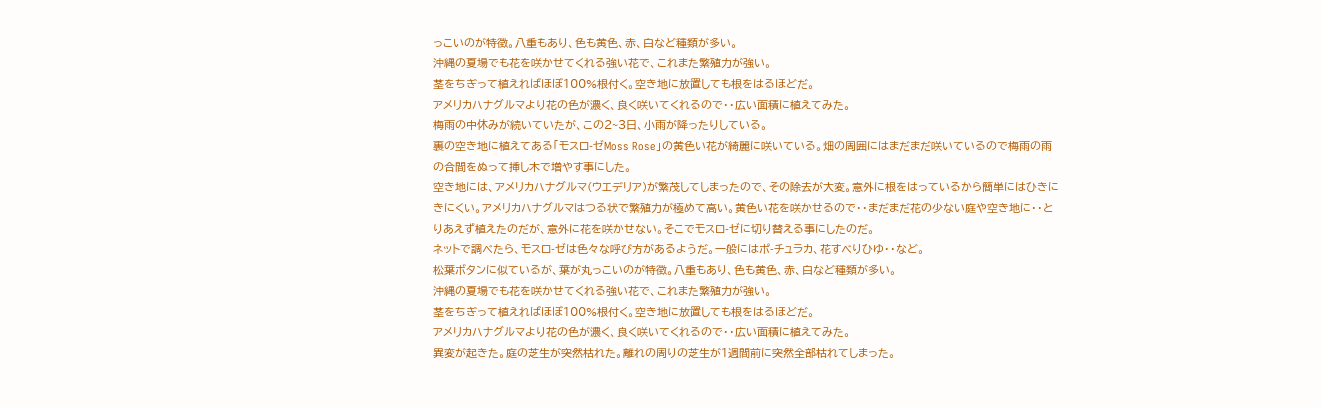っこいのが特徴。八重もあり、色も黄色、赤、白など種類が多い。
沖縄の夏場でも花を咲かせてくれる強い花で、これまた繁殖力が強い。
茎をちぎって植えればほぼ100%根付く。空き地に放置しても根をはるほどだ。
アメリカハナグルマより花の色が濃く、良く咲いてくれるので・・広い面積に植えてみた。
梅雨の中休みが続いていたが、この2~3日、小雨が降ったりしている。
裏の空き地に植えてある「モスロ-ゼMoss Rose」の黄色い花が綺麗に咲いている。畑の周囲にはまだまだ咲いているので梅雨の雨の合間をぬって挿し木で増やす事にした。
空き地には、アメリカハナグルマ(ウエデリア)が繁茂してしまったので、その除去が大変。意外に根をはっているから簡単にはひきにきにくい。アメリカハナグルマはつる状で繁殖力が極めて高い。黄色い花を咲かせるので・・まだまだ花の少ない庭や空き地に・・とりあえず植えたのだが、意外に花を咲かせない。そこでモスロ-ゼに切り替える事にしたのだ。
ネットで調べたら、モスロ-ゼは色々な呼び方があるようだ。一般にはポ-チュラカ、花すべりひゆ・・など。
松葉ボタンに似ているが、葉が丸っこいのが特徴。八重もあり、色も黄色、赤、白など種類が多い。
沖縄の夏場でも花を咲かせてくれる強い花で、これまた繁殖力が強い。
茎をちぎって植えればほぼ100%根付く。空き地に放置しても根をはるほどだ。
アメリカハナグルマより花の色が濃く、良く咲いてくれるので・・広い面積に植えてみた。
異変が起きた。庭の芝生が突然枯れた。離れの周りの芝生が1週間前に突然全部枯れてしまった。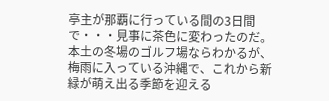亭主が那覇に行っている間の3日間で・・・見事に茶色に変わったのだ。
本土の冬場のゴルフ場ならわかるが、梅雨に入っている沖縄で、これから新緑が萌え出る季節を迎える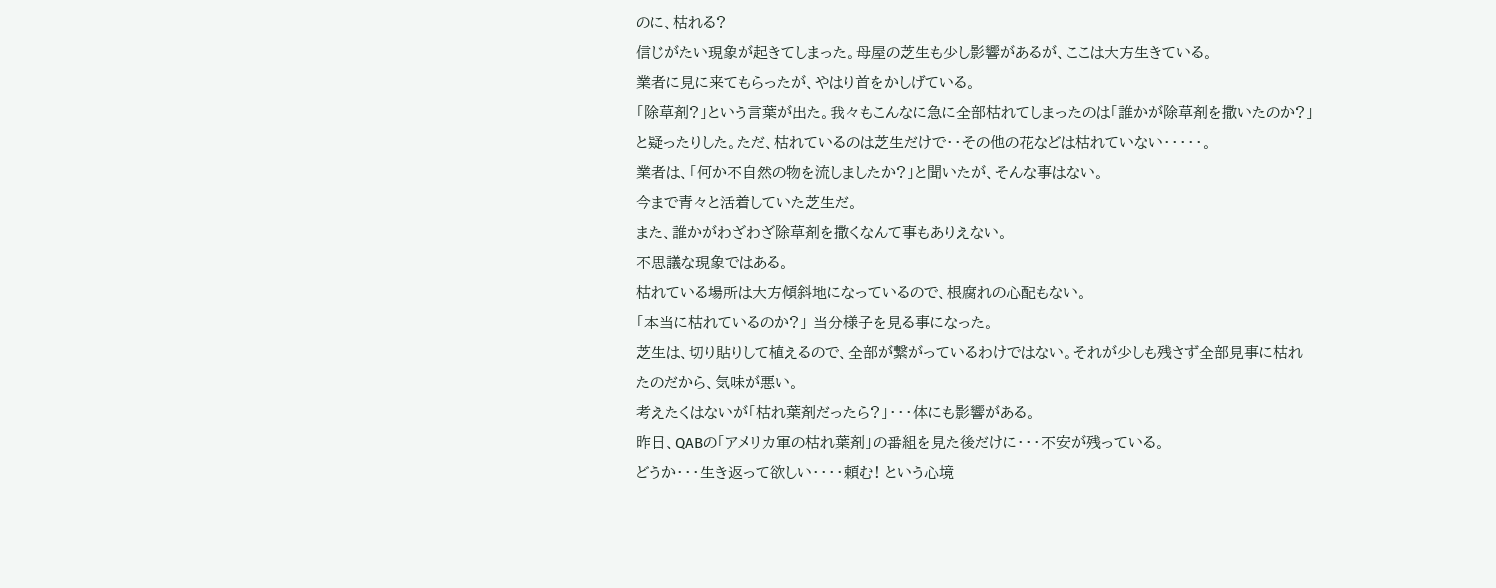のに、枯れる?
信じがたい現象が起きてしまった。母屋の芝生も少し影響があるが、ここは大方生きている。
業者に見に来てもらったが、やはり首をかしげている。
「除草剤?」という言葉が出た。我々もこんなに急に全部枯れてしまったのは「誰かが除草剤を撒いたのか?」と疑ったりした。ただ、枯れているのは芝生だけで・・その他の花などは枯れていない・・・・・。
業者は、「何か不自然の物を流しましたか?」と聞いたが、そんな事はない。
今まで青々と活着していた芝生だ。
また、誰かがわざわざ除草剤を撒くなんて事もありえない。
不思議な現象ではある。
枯れている場所は大方傾斜地になっているので、根腐れの心配もない。
「本当に枯れているのか?」 当分様子を見る事になった。
芝生は、切り貼りして植えるので、全部が繋がっているわけではない。それが少しも残さず全部見事に枯れたのだから、気味が悪い。
考えたくはないが「枯れ葉剤だったら?」・・・体にも影響がある。
昨日、QABの「アメリカ軍の枯れ葉剤」の番組を見た後だけに・・・不安が残っている。
どうか・・・生き返って欲しい・・・・頼む! という心境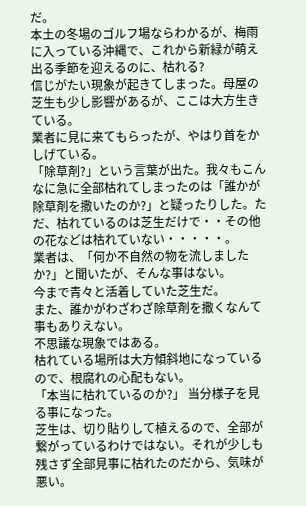だ。
本土の冬場のゴルフ場ならわかるが、梅雨に入っている沖縄で、これから新緑が萌え出る季節を迎えるのに、枯れる?
信じがたい現象が起きてしまった。母屋の芝生も少し影響があるが、ここは大方生きている。
業者に見に来てもらったが、やはり首をかしげている。
「除草剤?」という言葉が出た。我々もこんなに急に全部枯れてしまったのは「誰かが除草剤を撒いたのか?」と疑ったりした。ただ、枯れているのは芝生だけで・・その他の花などは枯れていない・・・・・。
業者は、「何か不自然の物を流しましたか?」と聞いたが、そんな事はない。
今まで青々と活着していた芝生だ。
また、誰かがわざわざ除草剤を撒くなんて事もありえない。
不思議な現象ではある。
枯れている場所は大方傾斜地になっているので、根腐れの心配もない。
「本当に枯れているのか?」 当分様子を見る事になった。
芝生は、切り貼りして植えるので、全部が繋がっているわけではない。それが少しも残さず全部見事に枯れたのだから、気味が悪い。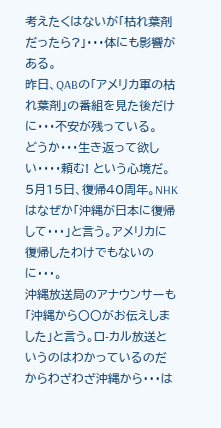考えたくはないが「枯れ葉剤だったら?」・・・体にも影響がある。
昨日、QABの「アメリカ軍の枯れ葉剤」の番組を見た後だけに・・・不安が残っている。
どうか・・・生き返って欲しい・・・・頼む! という心境だ。
5月15日、復帰40周年。NHKはなぜか「沖縄が日本に復帰して・・・」と言う。アメリカに復帰したわけでもないのに・・・。
沖縄放送局のアナウンサーも「沖縄から〇〇がお伝えしました」と言う。ロ-カル放送というのはわかっているのだからわざわざ沖縄から・・・は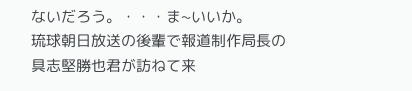ないだろう。・・・ま~いいか。
琉球朝日放送の後輩で報道制作局長の具志堅勝也君が訪ねて来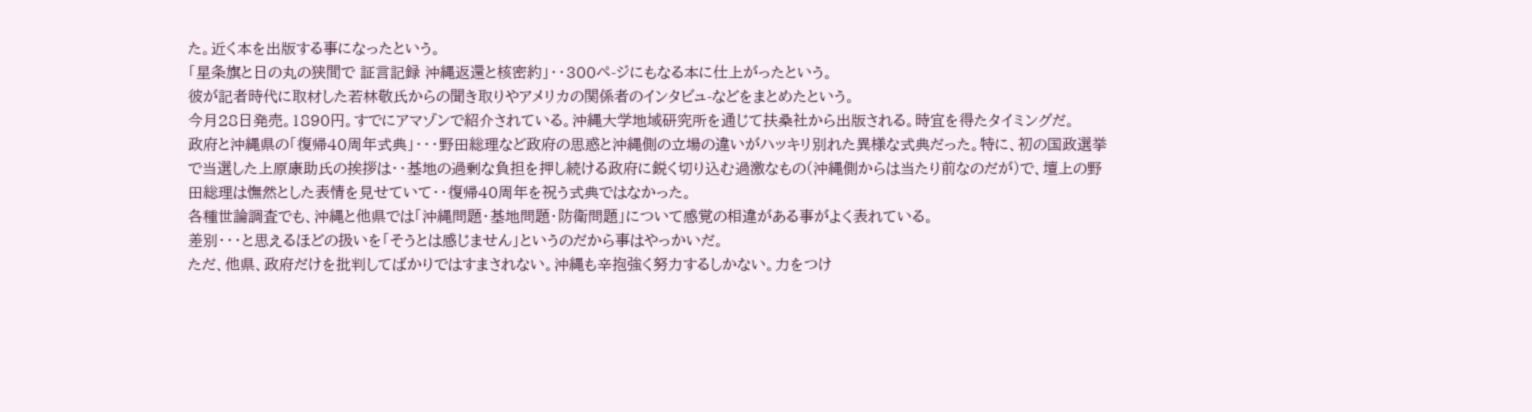た。近く本を出版する事になったという。
「星条旗と日の丸の狭間で 証言記録 沖縄返還と核密約」・・300ペ-ジにもなる本に仕上がったという。
彼が記者時代に取材した若林敬氏からの聞き取りやアメリカの関係者のインタビュ-などをまとめたという。
今月28日発売。1890円。すでにアマゾンで紹介されている。沖縄大学地域研究所を通じて扶桑社から出版される。時宜を得たタイミングだ。
政府と沖縄県の「復帰40周年式典」・・・野田総理など政府の思惑と沖縄側の立場の違いがハッキリ別れた異様な式典だった。特に、初の国政選挙で当選した上原康助氏の挨拶は・・基地の過剰な負担を押し続ける政府に鋭く切り込む過激なもの(沖縄側からは当たり前なのだが)で、壇上の野田総理は憮然とした表情を見せていて・・復帰40周年を祝う式典ではなかった。
各種世論調査でも、沖縄と他県では「沖縄問題・基地問題・防衛問題」について感覚の相違がある事がよく表れている。
差別・・・と思えるほどの扱いを「そうとは感じません」というのだから事はやっかいだ。
ただ、他県、政府だけを批判してばかりではすまされない。沖縄も辛抱強く努力するしかない。力をつけ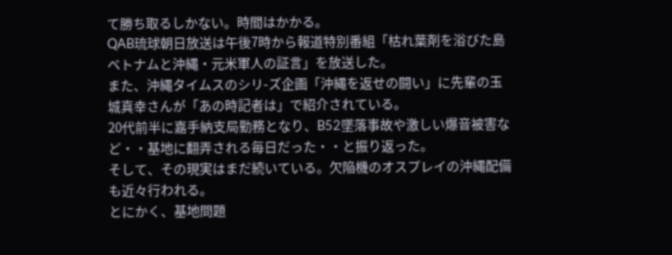て勝ち取るしかない。時間はかかる。
QAB琉球朝日放送は午後7時から報道特別番組「枯れ葉剤を浴びた島 ベトナムと沖縄・元米軍人の証言」を放送した。
また、沖縄タイムスのシリ-ズ企画「沖縄を返せの闘い」に先輩の玉城真幸さんが「あの時記者は」で紹介されている。
20代前半に嘉手納支局勤務となり、B52墜落事故や激しい爆音被害など・・基地に翻弄される毎日だった・・と振り返った。
そして、その現実はまだ続いている。欠陥機のオスプレイの沖縄配備も近々行われる。
とにかく、基地問題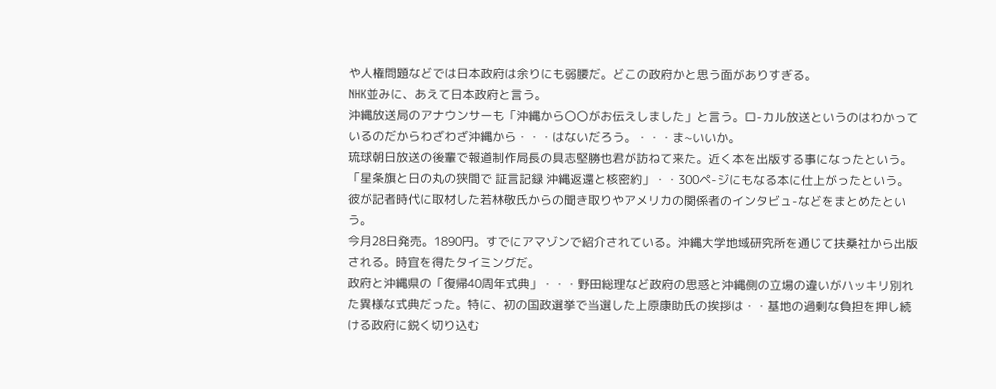や人権問題などでは日本政府は余りにも弱腰だ。どこの政府かと思う面がありすぎる。
NHK並みに、あえて日本政府と言う。
沖縄放送局のアナウンサーも「沖縄から〇〇がお伝えしました」と言う。ロ-カル放送というのはわかっているのだからわざわざ沖縄から・・・はないだろう。・・・ま~いいか。
琉球朝日放送の後輩で報道制作局長の具志堅勝也君が訪ねて来た。近く本を出版する事になったという。
「星条旗と日の丸の狭間で 証言記録 沖縄返還と核密約」・・300ペ-ジにもなる本に仕上がったという。
彼が記者時代に取材した若林敬氏からの聞き取りやアメリカの関係者のインタビュ-などをまとめたという。
今月28日発売。1890円。すでにアマゾンで紹介されている。沖縄大学地域研究所を通じて扶桑社から出版される。時宜を得たタイミングだ。
政府と沖縄県の「復帰40周年式典」・・・野田総理など政府の思惑と沖縄側の立場の違いがハッキリ別れた異様な式典だった。特に、初の国政選挙で当選した上原康助氏の挨拶は・・基地の過剰な負担を押し続ける政府に鋭く切り込む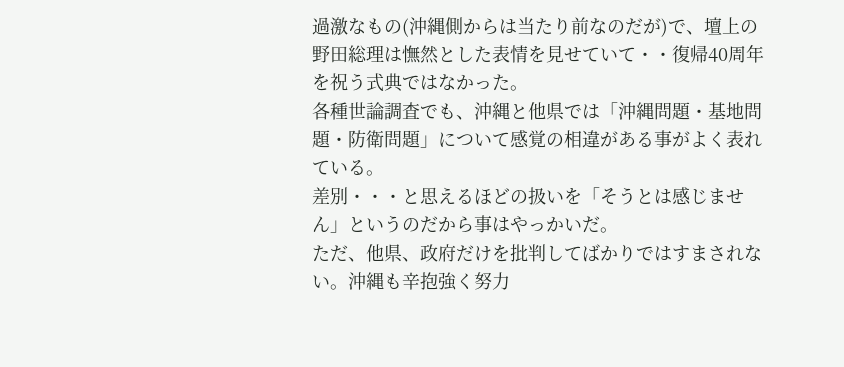過激なもの(沖縄側からは当たり前なのだが)で、壇上の野田総理は憮然とした表情を見せていて・・復帰40周年を祝う式典ではなかった。
各種世論調査でも、沖縄と他県では「沖縄問題・基地問題・防衛問題」について感覚の相違がある事がよく表れている。
差別・・・と思えるほどの扱いを「そうとは感じません」というのだから事はやっかいだ。
ただ、他県、政府だけを批判してばかりではすまされない。沖縄も辛抱強く努力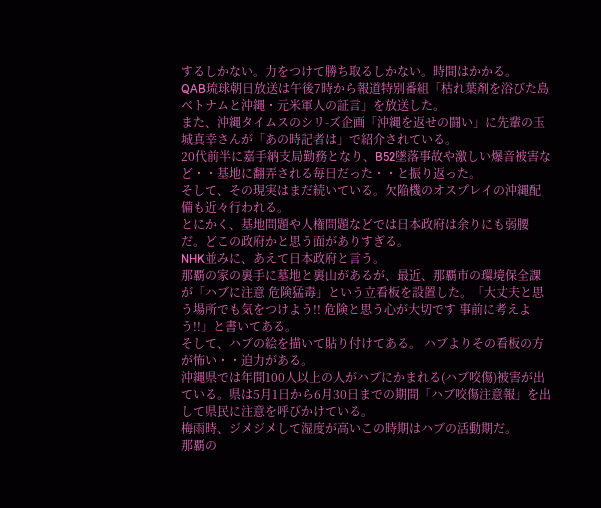するしかない。力をつけて勝ち取るしかない。時間はかかる。
QAB琉球朝日放送は午後7時から報道特別番組「枯れ葉剤を浴びた島 ベトナムと沖縄・元米軍人の証言」を放送した。
また、沖縄タイムスのシリ-ズ企画「沖縄を返せの闘い」に先輩の玉城真幸さんが「あの時記者は」で紹介されている。
20代前半に嘉手納支局勤務となり、B52墜落事故や激しい爆音被害など・・基地に翻弄される毎日だった・・と振り返った。
そして、その現実はまだ続いている。欠陥機のオスプレイの沖縄配備も近々行われる。
とにかく、基地問題や人権問題などでは日本政府は余りにも弱腰だ。どこの政府かと思う面がありすぎる。
NHK並みに、あえて日本政府と言う。
那覇の家の裏手に墓地と裏山があるが、最近、那覇市の環境保全課が「ハブに注意 危険猛毒」という立看板を設置した。「大丈夫と思う場所でも気をつけよう!! 危険と思う心が大切です 事前に考えよう!!」と書いてある。
そして、ハブの絵を描いて貼り付けてある。 ハブよりその看板の方が怖い・・迫力がある。
沖縄県では年間100人以上の人がハブにかまれる(ハブ咬傷)被害が出ている。県は5月1日から6月30日までの期間「ハブ咬傷注意報」を出して県民に注意を呼びかけている。
梅雨時、ジメジメして湿度が高いこの時期はハブの活動期だ。
那覇の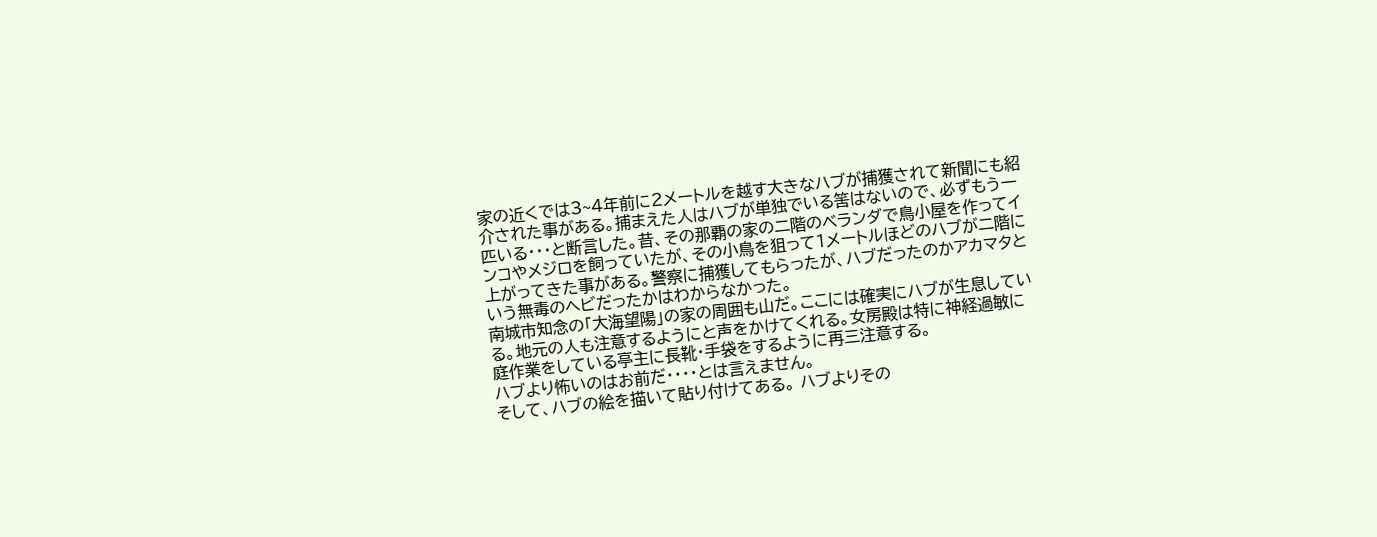家の近くでは3~4年前に2メートルを越す大きなハブが捕獲されて新聞にも紹介された事がある。捕まえた人はハブが単独でいる筈はないので、必ずもう一匹いる・・・と断言した。昔、その那覇の家の二階のベランダで鳥小屋を作ってインコやメジロを飼っていたが、その小鳥を狙って1メートルほどのハブが二階に上がってきた事がある。警察に捕獲してもらったが、ハブだったのかアカマタという無毒のヘビだったかはわからなかった。
南城市知念の「大海望陽」の家の周囲も山だ。ここには確実にハブが生息している。地元の人も注意するようにと声をかけてくれる。女房殿は特に神経過敏に庭作業をしている亭主に長靴・手袋をするように再三注意する。
ハブより怖いのはお前だ・・・・とは言えません。
そして、ハブの絵を描いて貼り付けてある。 ハブよりその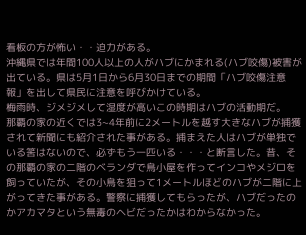看板の方が怖い・・迫力がある。
沖縄県では年間100人以上の人がハブにかまれる(ハブ咬傷)被害が出ている。県は5月1日から6月30日までの期間「ハブ咬傷注意報」を出して県民に注意を呼びかけている。
梅雨時、ジメジメして湿度が高いこの時期はハブの活動期だ。
那覇の家の近くでは3~4年前に2メートルを越す大きなハブが捕獲されて新聞にも紹介された事がある。捕まえた人はハブが単独でいる筈はないので、必ずもう一匹いる・・・と断言した。昔、その那覇の家の二階のベランダで鳥小屋を作ってインコやメジロを飼っていたが、その小鳥を狙って1メートルほどのハブが二階に上がってきた事がある。警察に捕獲してもらったが、ハブだったのかアカマタという無毒のヘビだったかはわからなかった。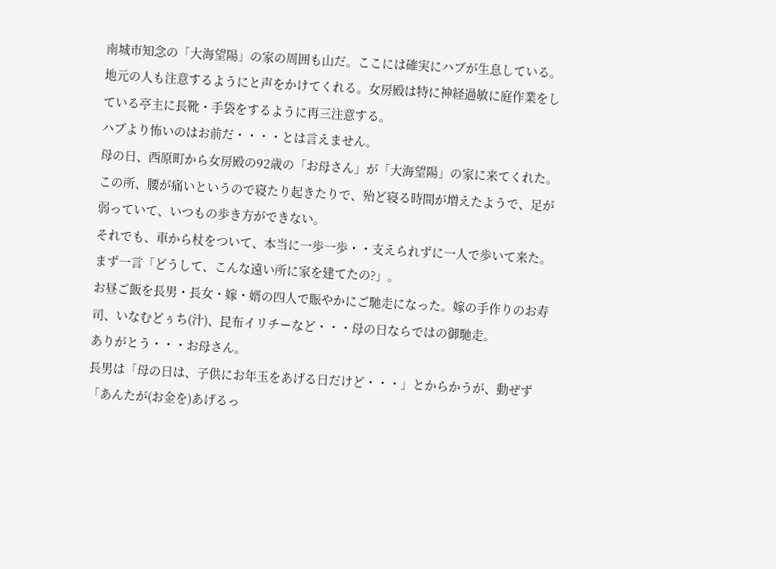南城市知念の「大海望陽」の家の周囲も山だ。ここには確実にハブが生息している。地元の人も注意するようにと声をかけてくれる。女房殿は特に神経過敏に庭作業をしている亭主に長靴・手袋をするように再三注意する。
ハブより怖いのはお前だ・・・・とは言えません。
母の日、西原町から女房殿の92歳の「お母さん」が「大海望陽」の家に来てくれた。
この所、腰が痛いというので寝たり起きたりで、殆ど寝る時間が増えたようで、足が弱っていて、いつもの歩き方ができない。
それでも、車から杖をついて、本当に一歩一歩・・支えられずに一人で歩いて来た。
まず一言「どうして、こんな遠い所に家を建てたの?」。
お昼ご飯を長男・長女・嫁・婿の四人で賑やかにご馳走になった。嫁の手作りのお寿司、いなむどぅち(汁)、昆布イリチーなど・・・母の日ならではの御馳走。
ありがとう・・・お母さん。
長男は「母の日は、子供にお年玉をあげる日だけど・・・」とからかうが、動ぜず「あんたが(お金を)あげるっ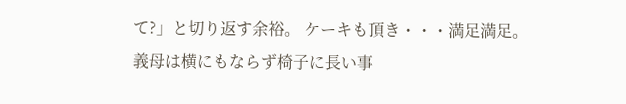て?」と切り返す余裕。 ケーキも頂き・・・満足満足。
義母は横にもならず椅子に長い事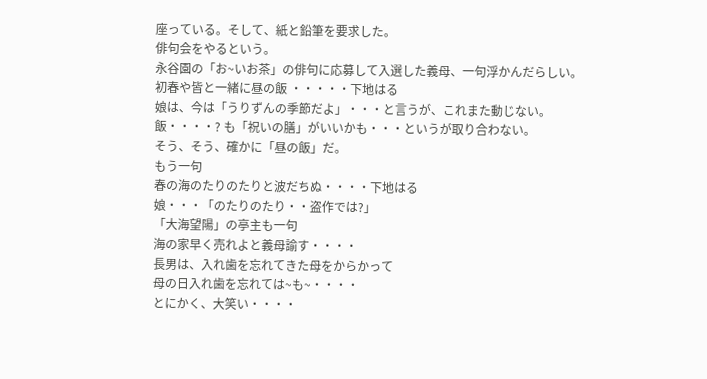座っている。そして、紙と鉛筆を要求した。
俳句会をやるという。
永谷園の「お~いお茶」の俳句に応募して入選した義母、一句浮かんだらしい。
初春や皆と一緒に昼の飯 ・・・・・下地はる
娘は、今は「うりずんの季節だよ」・・・と言うが、これまた動じない。
飯・・・・? も「祝いの膳」がいいかも・・・というが取り合わない。
そう、そう、確かに「昼の飯」だ。
もう一句
春の海のたりのたりと波だちぬ・・・・下地はる
娘・・・「のたりのたり・・盗作では?」
「大海望陽」の亭主も一句
海の家早く売れよと義母諭す・・・・
長男は、入れ歯を忘れてきた母をからかって
母の日入れ歯を忘れては~も~・・・・
とにかく、大笑い・・・・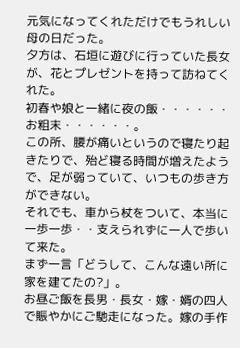元気になってくれただけでもうれしい母の日だった。
夕方は、石垣に遊びに行っていた長女が、花とプレゼントを持って訪ねてくれた。
初春や娘と一緒に夜の飯・・・・・・
お粗末・・・・・・。
この所、腰が痛いというので寝たり起きたりで、殆ど寝る時間が増えたようで、足が弱っていて、いつもの歩き方ができない。
それでも、車から杖をついて、本当に一歩一歩・・支えられずに一人で歩いて来た。
まず一言「どうして、こんな遠い所に家を建てたの?」。
お昼ご飯を長男・長女・嫁・婿の四人で賑やかにご馳走になった。嫁の手作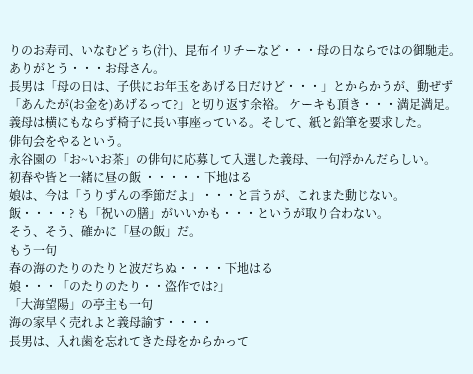りのお寿司、いなむどぅち(汁)、昆布イリチーなど・・・母の日ならではの御馳走。
ありがとう・・・お母さん。
長男は「母の日は、子供にお年玉をあげる日だけど・・・」とからかうが、動ぜず「あんたが(お金を)あげるって?」と切り返す余裕。 ケーキも頂き・・・満足満足。
義母は横にもならず椅子に長い事座っている。そして、紙と鉛筆を要求した。
俳句会をやるという。
永谷園の「お~いお茶」の俳句に応募して入選した義母、一句浮かんだらしい。
初春や皆と一緒に昼の飯 ・・・・・下地はる
娘は、今は「うりずんの季節だよ」・・・と言うが、これまた動じない。
飯・・・・? も「祝いの膳」がいいかも・・・というが取り合わない。
そう、そう、確かに「昼の飯」だ。
もう一句
春の海のたりのたりと波だちぬ・・・・下地はる
娘・・・「のたりのたり・・盗作では?」
「大海望陽」の亭主も一句
海の家早く売れよと義母諭す・・・・
長男は、入れ歯を忘れてきた母をからかって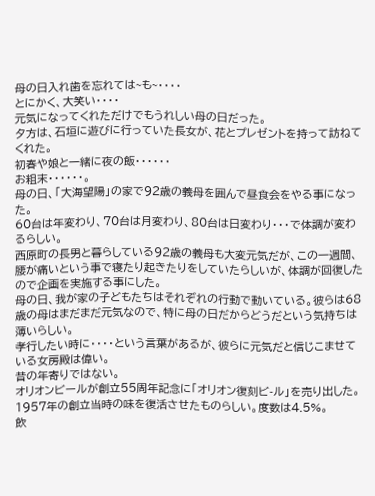母の日入れ歯を忘れては~も~・・・・
とにかく、大笑い・・・・
元気になってくれただけでもうれしい母の日だった。
夕方は、石垣に遊びに行っていた長女が、花とプレゼントを持って訪ねてくれた。
初春や娘と一緒に夜の飯・・・・・・
お粗末・・・・・・。
母の日、「大海望陽」の家で92歳の義母を囲んで昼食会をやる事になった。
60台は年変わり、70台は月変わり、80台は日変わり・・・で体調が変わるらしい。
西原町の長男と暮らしている92歳の義母も大変元気だが、この一週間、腰が痛いという事で寝たり起きたりをしていたらしいが、体調が回復したので企画を実施する事にした。
母の日、我が家の子どもたちはそれぞれの行動で動いている。彼らは68歳の母はまだまだ元気なので、特に母の日だからどうだという気持ちは薄いらしい。
孝行したい時に・・・・という言葉があるが、彼らに元気だと信じこませている女房殿は偉い。
昔の年寄りではない。
オリオンビールが創立55周年記念に「オリオン復刻ビ-ル」を売り出した。1957年の創立当時の味を復活させたものらしい。度数は4.5%。
飲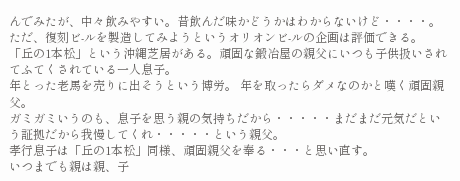んでみたが、中々飲みやすい。昔飲んだ味かどうかはわからないけど・・・・。
ただ、復刻ビ-ルを製造してみようというオリオンビ-ルの企画は評価できる。
「丘の1本松」という沖縄芝居がある。頑固な鍛冶屋の親父にいつも子供扱いされてふてくされている一人息子。
年とった老馬を売りに出そうという博労。 年を取ったらダメなのかと嘆く頑固親父。
ガミガミいうのも、息子を思う親の気持ちだから・・・・・まだまだ元気だという証拠だから我慢してくれ・・・・・という親父。
孝行息子は「丘の1本松」同様、頑固親父を奉る・・・と思い直す。
いつまでも親は親、子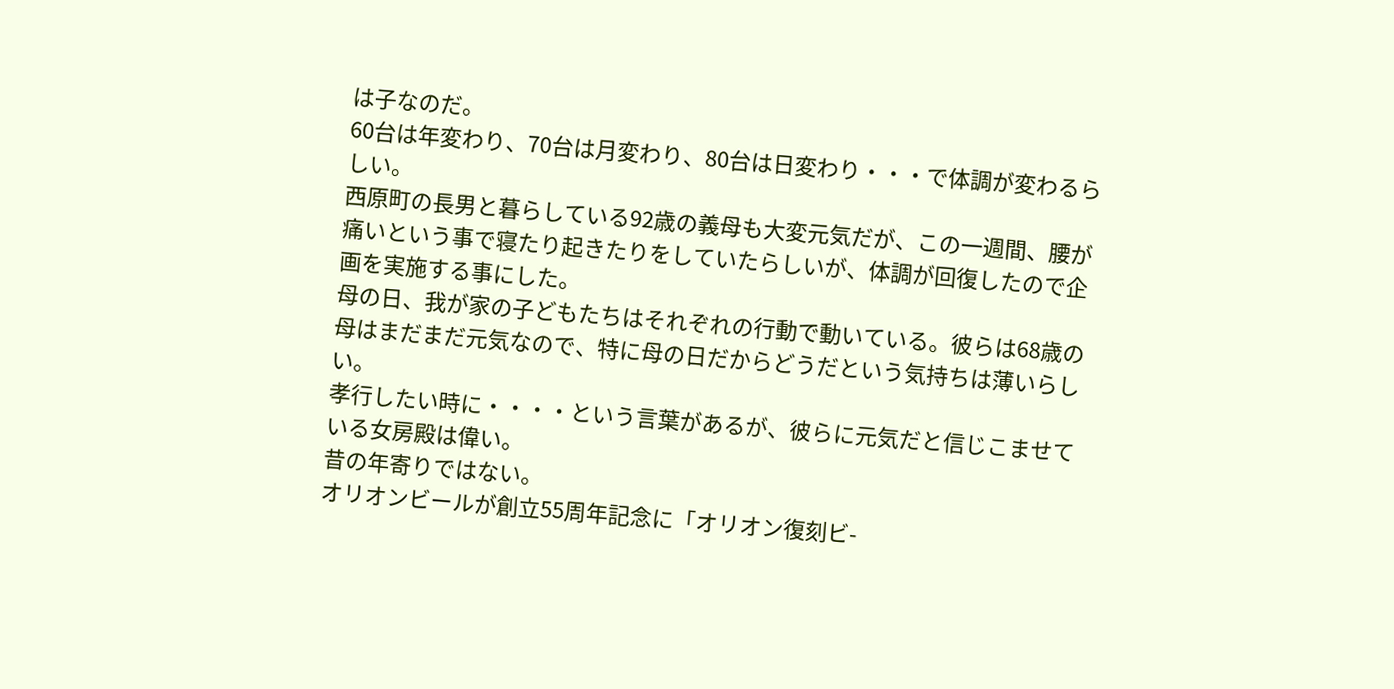は子なのだ。
60台は年変わり、70台は月変わり、80台は日変わり・・・で体調が変わるらしい。
西原町の長男と暮らしている92歳の義母も大変元気だが、この一週間、腰が痛いという事で寝たり起きたりをしていたらしいが、体調が回復したので企画を実施する事にした。
母の日、我が家の子どもたちはそれぞれの行動で動いている。彼らは68歳の母はまだまだ元気なので、特に母の日だからどうだという気持ちは薄いらしい。
孝行したい時に・・・・という言葉があるが、彼らに元気だと信じこませている女房殿は偉い。
昔の年寄りではない。
オリオンビールが創立55周年記念に「オリオン復刻ビ-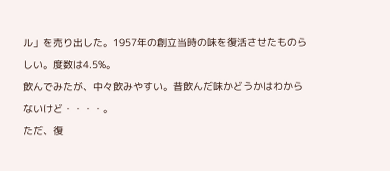ル」を売り出した。1957年の創立当時の味を復活させたものらしい。度数は4.5%。
飲んでみたが、中々飲みやすい。昔飲んだ味かどうかはわからないけど・・・・。
ただ、復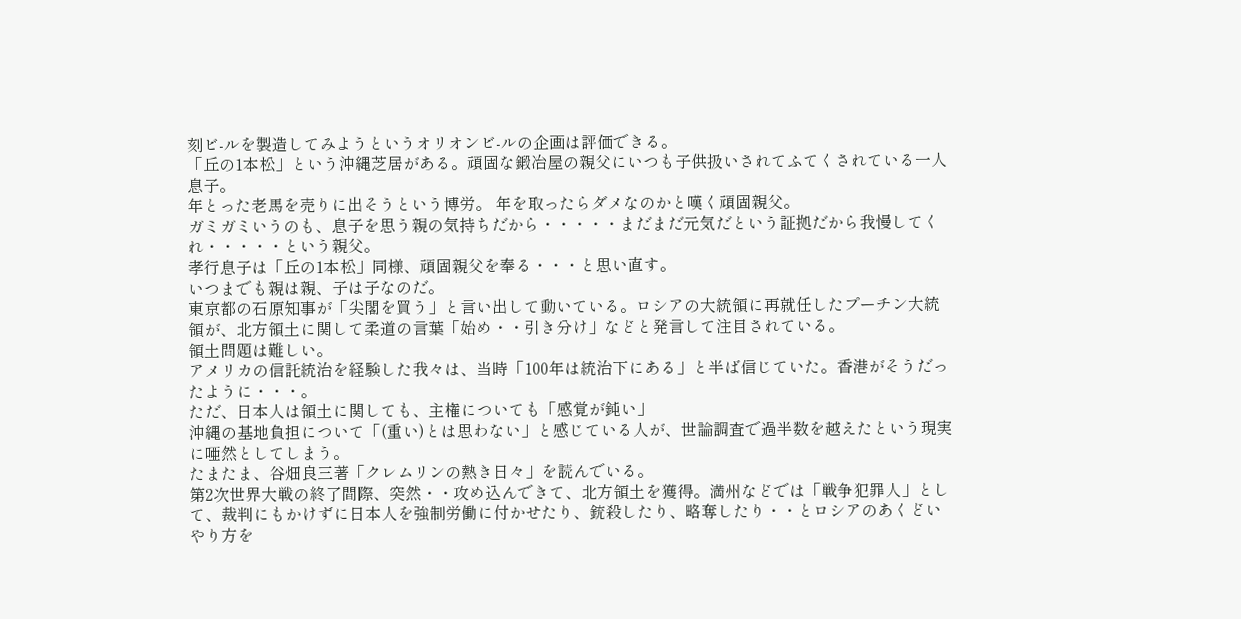刻ビ-ルを製造してみようというオリオンビ-ルの企画は評価できる。
「丘の1本松」という沖縄芝居がある。頑固な鍛冶屋の親父にいつも子供扱いされてふてくされている一人息子。
年とった老馬を売りに出そうという博労。 年を取ったらダメなのかと嘆く頑固親父。
ガミガミいうのも、息子を思う親の気持ちだから・・・・・まだまだ元気だという証拠だから我慢してくれ・・・・・という親父。
孝行息子は「丘の1本松」同様、頑固親父を奉る・・・と思い直す。
いつまでも親は親、子は子なのだ。
東京都の石原知事が「尖閣を買う」と言い出して動いている。ロシアの大統領に再就任したプーチン大統領が、北方領土に関して柔道の言葉「始め・・引き分け」などと発言して注目されている。
領土問題は難しい。
アメリカの信託統治を経験した我々は、当時「100年は統治下にある」と半ば信じていた。香港がそうだったように・・・。
ただ、日本人は領土に関しても、主権についても「感覚が鈍い」
沖縄の基地負担について「(重い)とは思わない」と感じている人が、世論調査で過半数を越えたという現実に唖然としてしまう。
たまたま、谷畑良三著「クレムリンの熱き日々」を読んでいる。
第2次世界大戦の終了間際、突然・・攻め込んできて、北方領土を獲得。満州などでは「戦争犯罪人」として、裁判にもかけずに日本人を強制労働に付かせたり、銃殺したり、略奪したり・・とロシアのあくどいやり方を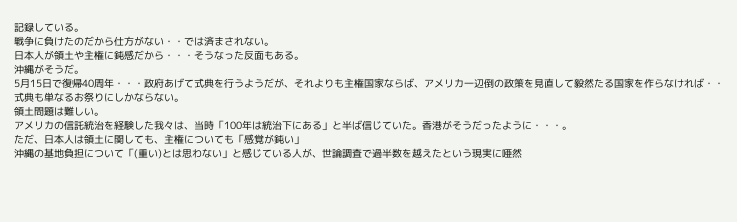記録している。
戦争に負けたのだから仕方がない・・では済まされない。
日本人が領土や主権に鈍感だから・・・そうなった反面もある。
沖縄がそうだ。
5月15日で復帰40周年・・・政府あげて式典を行うようだが、それよりも主権国家ならば、アメリカ一辺倒の政策を見直して毅然たる国家を作らなければ・・式典も単なるお祭りにしかならない。
領土問題は難しい。
アメリカの信託統治を経験した我々は、当時「100年は統治下にある」と半ば信じていた。香港がそうだったように・・・。
ただ、日本人は領土に関しても、主権についても「感覚が鈍い」
沖縄の基地負担について「(重い)とは思わない」と感じている人が、世論調査で過半数を越えたという現実に唖然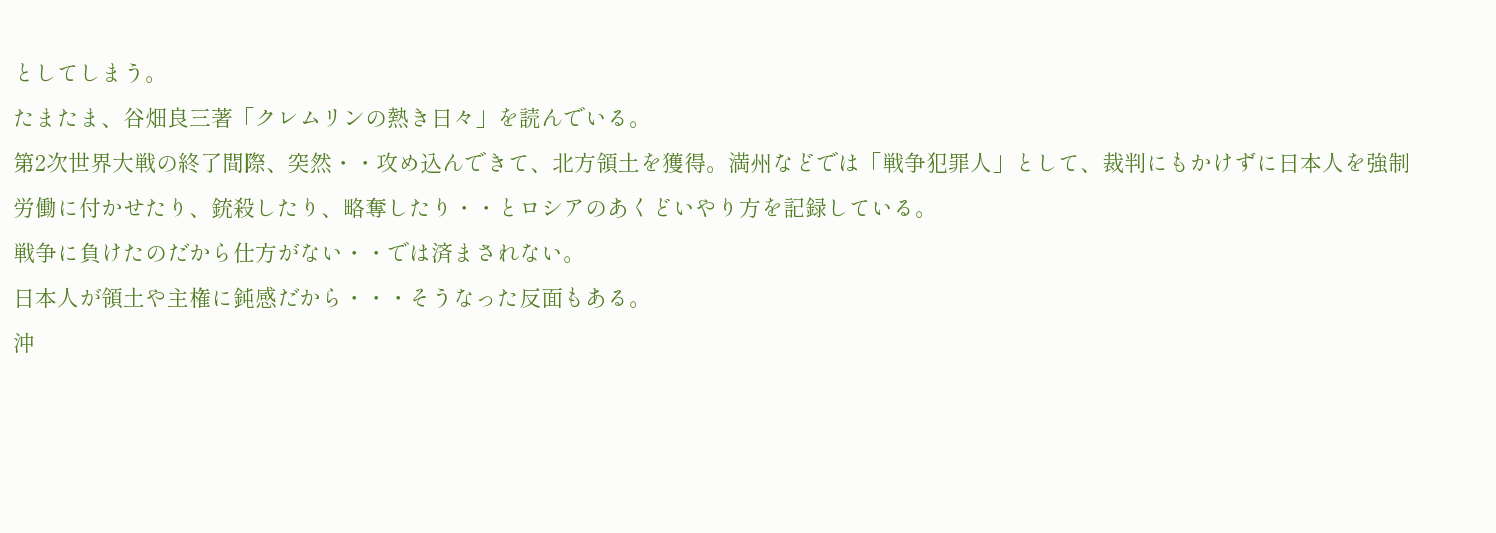としてしまう。
たまたま、谷畑良三著「クレムリンの熱き日々」を読んでいる。
第2次世界大戦の終了間際、突然・・攻め込んできて、北方領土を獲得。満州などでは「戦争犯罪人」として、裁判にもかけずに日本人を強制労働に付かせたり、銃殺したり、略奪したり・・とロシアのあくどいやり方を記録している。
戦争に負けたのだから仕方がない・・では済まされない。
日本人が領土や主権に鈍感だから・・・そうなった反面もある。
沖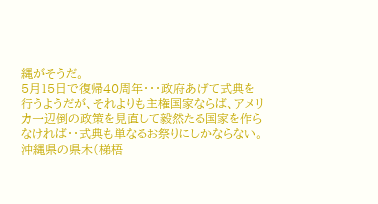縄がそうだ。
5月15日で復帰40周年・・・政府あげて式典を行うようだが、それよりも主権国家ならば、アメリカ一辺倒の政策を見直して毅然たる国家を作らなければ・・式典も単なるお祭りにしかならない。
沖縄県の県木(梯梧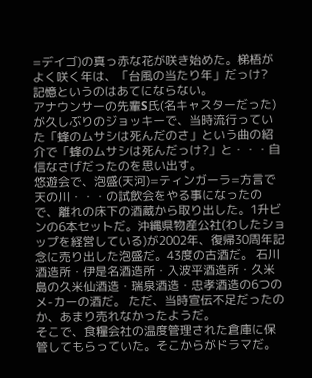=デイゴ)の真っ赤な花が咲き始めた。梯梧がよく咲く年は、「台風の当たり年」だっけ?
記憶というのはあてにならない。
アナウンサーの先輩S氏(名キャスターだった)が久しぶりのジョッキーで、当時流行っていた「蜂のムサシは死んだのさ」という曲の紹介で「蜂のムサシは死んだっけ?」と・・・自信なさげだったのを思い出す。
悠遊会で、泡盛(天河)=ティンガーラ=方言で天の川・・・の試飲会をやる事になったので、離れの床下の酒蔵から取り出した。1升ビンの6本セットだ。沖縄県物産公社(わしたショップを経営している)が2002年、復帰30周年記念に売り出した泡盛だ。43度の古酒だ。 石川酒造所・伊是名酒造所・入波平酒造所・久米島の久米仙酒造・瑞泉酒造・忠孝酒造の6つのメ-カーの酒だ。 ただ、当時宣伝不足だったのか、あまり売れなかったようだ。
そこで、食糧会社の温度管理された倉庫に保管してもらっていた。そこからがドラマだ。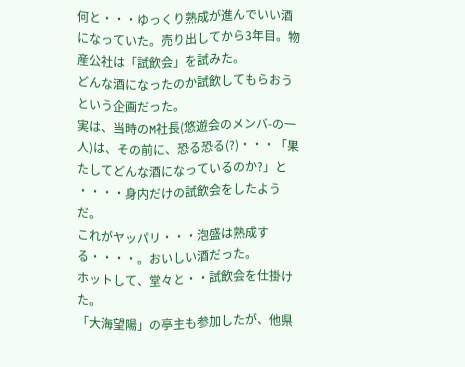何と・・・ゆっくり熟成が進んでいい酒になっていた。売り出してから3年目。物産公社は「試飲会」を試みた。
どんな酒になったのか試飲してもらおうという企画だった。
実は、当時のM社長(悠遊会のメンバ-の一人)は、その前に、恐る恐る(?)・・・「果たしてどんな酒になっているのか?」と
・・・・身内だけの試飲会をしたようだ。
これがヤッパリ・・・泡盛は熟成する・・・・。おいしい酒だった。
ホットして、堂々と・・試飲会を仕掛けた。
「大海望陽」の亭主も参加したが、他県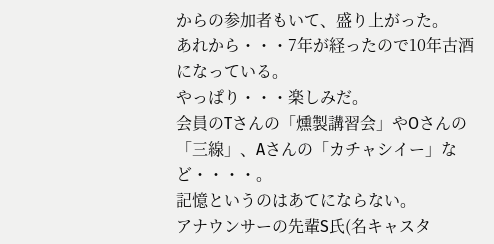からの参加者もいて、盛り上がった。
あれから・・・7年が経ったので10年古酒になっている。
やっぱり・・・楽しみだ。
会員のTさんの「燻製講習会」やOさんの「三線」、Aさんの「カチャシイー」など・・・・。
記憶というのはあてにならない。
アナウンサーの先輩S氏(名キャスタ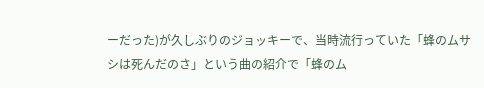ーだった)が久しぶりのジョッキーで、当時流行っていた「蜂のムサシは死んだのさ」という曲の紹介で「蜂のム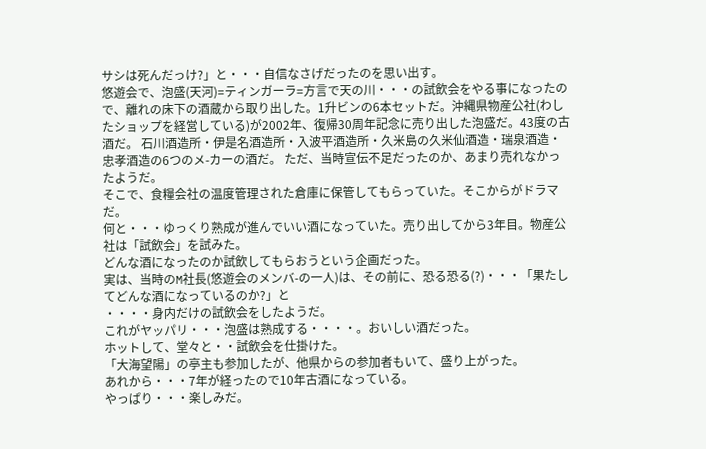サシは死んだっけ?」と・・・自信なさげだったのを思い出す。
悠遊会で、泡盛(天河)=ティンガーラ=方言で天の川・・・の試飲会をやる事になったので、離れの床下の酒蔵から取り出した。1升ビンの6本セットだ。沖縄県物産公社(わしたショップを経営している)が2002年、復帰30周年記念に売り出した泡盛だ。43度の古酒だ。 石川酒造所・伊是名酒造所・入波平酒造所・久米島の久米仙酒造・瑞泉酒造・忠孝酒造の6つのメ-カーの酒だ。 ただ、当時宣伝不足だったのか、あまり売れなかったようだ。
そこで、食糧会社の温度管理された倉庫に保管してもらっていた。そこからがドラマだ。
何と・・・ゆっくり熟成が進んでいい酒になっていた。売り出してから3年目。物産公社は「試飲会」を試みた。
どんな酒になったのか試飲してもらおうという企画だった。
実は、当時のM社長(悠遊会のメンバ-の一人)は、その前に、恐る恐る(?)・・・「果たしてどんな酒になっているのか?」と
・・・・身内だけの試飲会をしたようだ。
これがヤッパリ・・・泡盛は熟成する・・・・。おいしい酒だった。
ホットして、堂々と・・試飲会を仕掛けた。
「大海望陽」の亭主も参加したが、他県からの参加者もいて、盛り上がった。
あれから・・・7年が経ったので10年古酒になっている。
やっぱり・・・楽しみだ。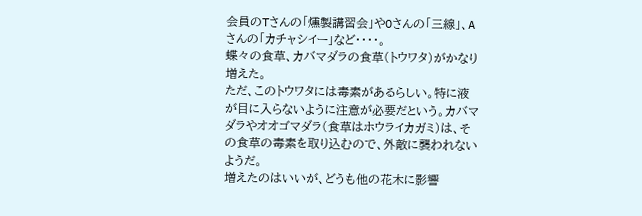会員のTさんの「燻製講習会」やOさんの「三線」、Aさんの「カチャシイー」など・・・・。
蝶々の食草、カバマダラの食草(トウワタ)がかなり増えた。
ただ、このトウワタには毒素があるらしい。特に液が目に入らないように注意が必要だという。カバマダラやオオゴマダラ(食草はホウライカガミ)は、その食草の毒素を取り込むので、外敵に襲われないようだ。
増えたのはいいが、どうも他の花木に影響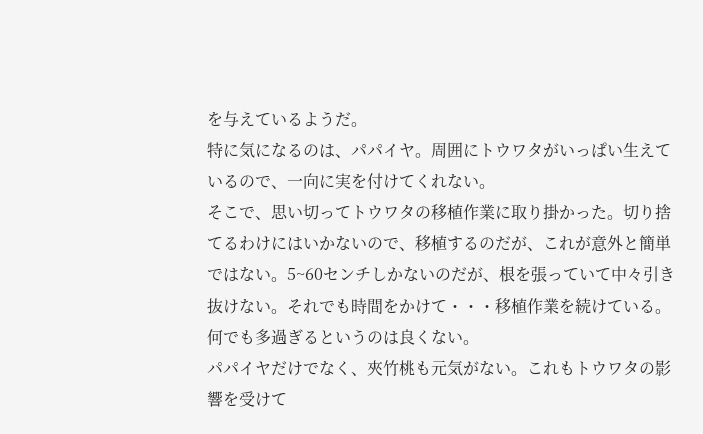を与えているようだ。
特に気になるのは、パパイヤ。周囲にトウワタがいっぱい生えているので、一向に実を付けてくれない。
そこで、思い切ってトウワタの移植作業に取り掛かった。切り捨てるわけにはいかないので、移植するのだが、これが意外と簡単ではない。5~60センチしかないのだが、根を張っていて中々引き抜けない。それでも時間をかけて・・・移植作業を続けている。
何でも多過ぎるというのは良くない。
パパイヤだけでなく、夾竹桃も元気がない。これもトウワタの影響を受けて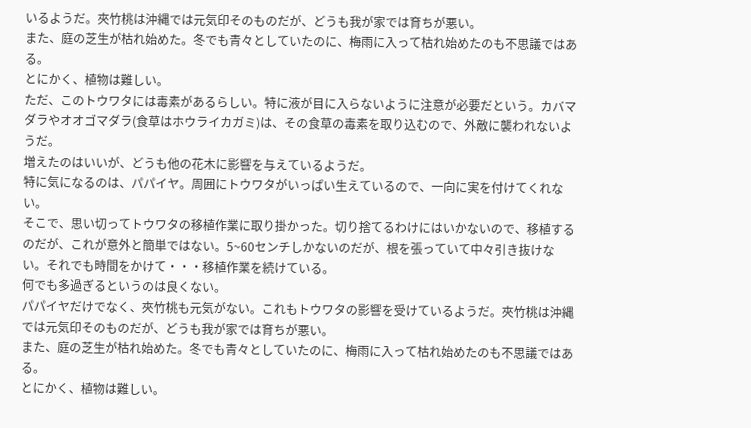いるようだ。夾竹桃は沖縄では元気印そのものだが、どうも我が家では育ちが悪い。
また、庭の芝生が枯れ始めた。冬でも青々としていたのに、梅雨に入って枯れ始めたのも不思議ではある。
とにかく、植物は難しい。
ただ、このトウワタには毒素があるらしい。特に液が目に入らないように注意が必要だという。カバマダラやオオゴマダラ(食草はホウライカガミ)は、その食草の毒素を取り込むので、外敵に襲われないようだ。
増えたのはいいが、どうも他の花木に影響を与えているようだ。
特に気になるのは、パパイヤ。周囲にトウワタがいっぱい生えているので、一向に実を付けてくれない。
そこで、思い切ってトウワタの移植作業に取り掛かった。切り捨てるわけにはいかないので、移植するのだが、これが意外と簡単ではない。5~60センチしかないのだが、根を張っていて中々引き抜けない。それでも時間をかけて・・・移植作業を続けている。
何でも多過ぎるというのは良くない。
パパイヤだけでなく、夾竹桃も元気がない。これもトウワタの影響を受けているようだ。夾竹桃は沖縄では元気印そのものだが、どうも我が家では育ちが悪い。
また、庭の芝生が枯れ始めた。冬でも青々としていたのに、梅雨に入って枯れ始めたのも不思議ではある。
とにかく、植物は難しい。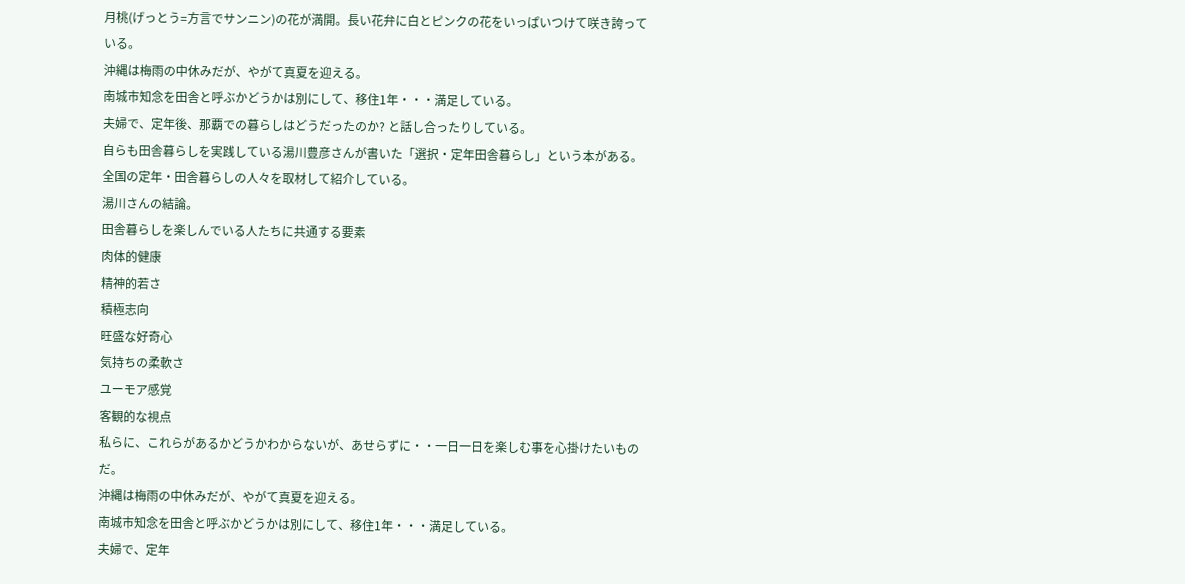月桃(げっとう=方言でサンニン)の花が満開。長い花弁に白とピンクの花をいっぱいつけて咲き誇っている。
沖縄は梅雨の中休みだが、やがて真夏を迎える。
南城市知念を田舎と呼ぶかどうかは別にして、移住1年・・・満足している。
夫婦で、定年後、那覇での暮らしはどうだったのか? と話し合ったりしている。
自らも田舎暮らしを実践している湯川豊彦さんが書いた「選択・定年田舎暮らし」という本がある。
全国の定年・田舎暮らしの人々を取材して紹介している。
湯川さんの結論。
田舎暮らしを楽しんでいる人たちに共通する要素
肉体的健康
精神的若さ
積極志向
旺盛な好奇心
気持ちの柔軟さ
ユーモア感覚
客観的な視点
私らに、これらがあるかどうかわからないが、あせらずに・・一日一日を楽しむ事を心掛けたいものだ。
沖縄は梅雨の中休みだが、やがて真夏を迎える。
南城市知念を田舎と呼ぶかどうかは別にして、移住1年・・・満足している。
夫婦で、定年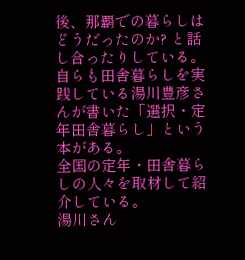後、那覇での暮らしはどうだったのか? と話し合ったりしている。
自らも田舎暮らしを実践している湯川豊彦さんが書いた「選択・定年田舎暮らし」という本がある。
全国の定年・田舎暮らしの人々を取材して紹介している。
湯川さん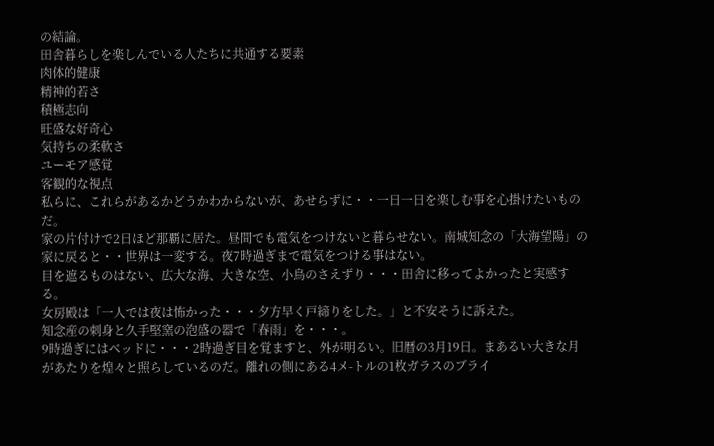の結論。
田舎暮らしを楽しんでいる人たちに共通する要素
肉体的健康
精神的若さ
積極志向
旺盛な好奇心
気持ちの柔軟さ
ユーモア感覚
客観的な視点
私らに、これらがあるかどうかわからないが、あせらずに・・一日一日を楽しむ事を心掛けたいものだ。
家の片付けで2日ほど那覇に居た。昼間でも電気をつけないと暮らせない。南城知念の「大海望陽」の家に戻ると・・世界は一変する。夜7時過ぎまで電気をつける事はない。
目を遮るものはない、広大な海、大きな空、小鳥のさえずり・・・田舎に移ってよかったと実感する。
女房殿は「一人では夜は怖かった・・・夕方早く戸締りをした。」と不安そうに訴えた。
知念産の刺身と久手堅窯の泡盛の器で「春雨」を・・・。
9時過ぎにはベッドに・・・2時過ぎ目を覚ますと、外が明るい。旧暦の3月19日。まあるい大きな月があたりを煌々と照らしているのだ。離れの側にある4メ-トルの1枚ガラスのブライ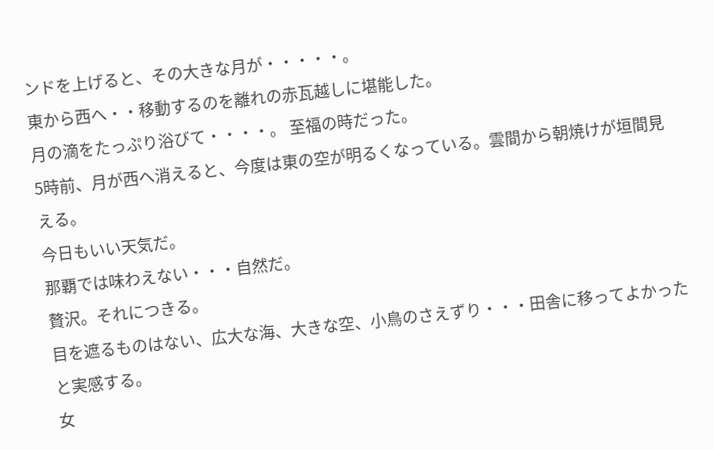ンドを上げると、その大きな月が・・・・・。
東から西へ・・移動するのを離れの赤瓦越しに堪能した。
月の滴をたっぷり浴びて・・・・。 至福の時だった。
5時前、月が西へ消えると、今度は東の空が明るくなっている。雲間から朝焼けが垣間見える。
今日もいい天気だ。
那覇では味わえない・・・自然だ。
贅沢。それにつきる。
目を遮るものはない、広大な海、大きな空、小鳥のさえずり・・・田舎に移ってよかったと実感する。
女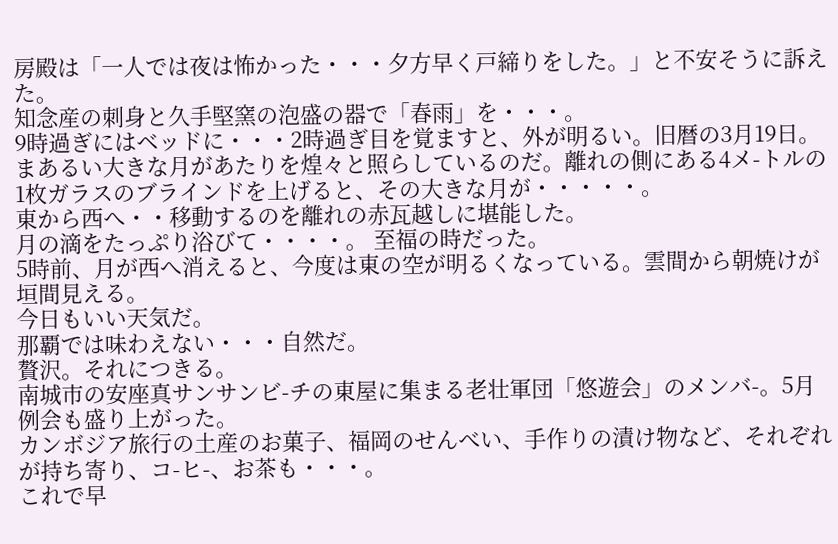房殿は「一人では夜は怖かった・・・夕方早く戸締りをした。」と不安そうに訴えた。
知念産の刺身と久手堅窯の泡盛の器で「春雨」を・・・。
9時過ぎにはベッドに・・・2時過ぎ目を覚ますと、外が明るい。旧暦の3月19日。まあるい大きな月があたりを煌々と照らしているのだ。離れの側にある4メ-トルの1枚ガラスのブラインドを上げると、その大きな月が・・・・・。
東から西へ・・移動するのを離れの赤瓦越しに堪能した。
月の滴をたっぷり浴びて・・・・。 至福の時だった。
5時前、月が西へ消えると、今度は東の空が明るくなっている。雲間から朝焼けが垣間見える。
今日もいい天気だ。
那覇では味わえない・・・自然だ。
贅沢。それにつきる。
南城市の安座真サンサンビ-チの東屋に集まる老壮軍団「悠遊会」のメンバ-。5月例会も盛り上がった。
カンボジア旅行の土産のお菓子、福岡のせんべい、手作りの漬け物など、それぞれが持ち寄り、コ-ヒ-、お茶も・・・。
これで早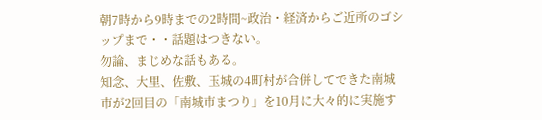朝7時から9時までの2時間~政治・経済からご近所のゴシップまで・・話題はつきない。
勿論、まじめな話もある。
知念、大里、佐敷、玉城の4町村が合併してできた南城市が2回目の「南城市まつり」を10月に大々的に実施す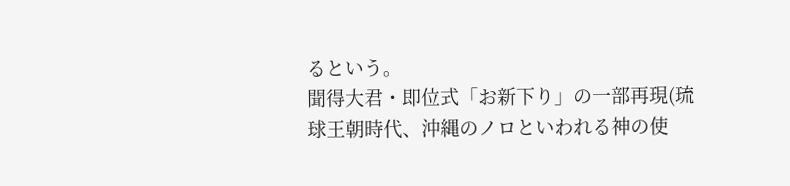るという。
聞得大君・即位式「お新下り」の一部再現(琉球王朝時代、沖縄のノロといわれる神の使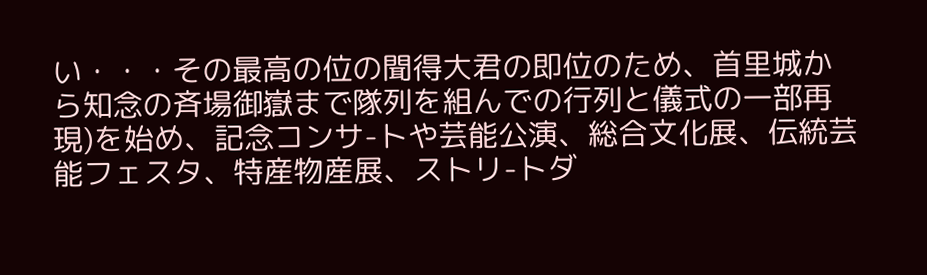い・・・その最高の位の聞得大君の即位のため、首里城から知念の斉場御嶽まで隊列を組んでの行列と儀式の一部再現)を始め、記念コンサ-トや芸能公演、総合文化展、伝統芸能フェスタ、特産物産展、ストリ-トダ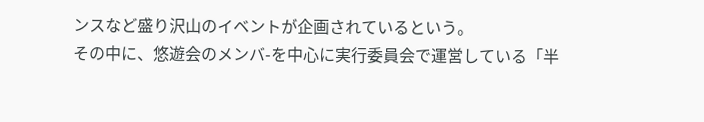ンスなど盛り沢山のイベントが企画されているという。
その中に、悠遊会のメンバ-を中心に実行委員会で運営している「半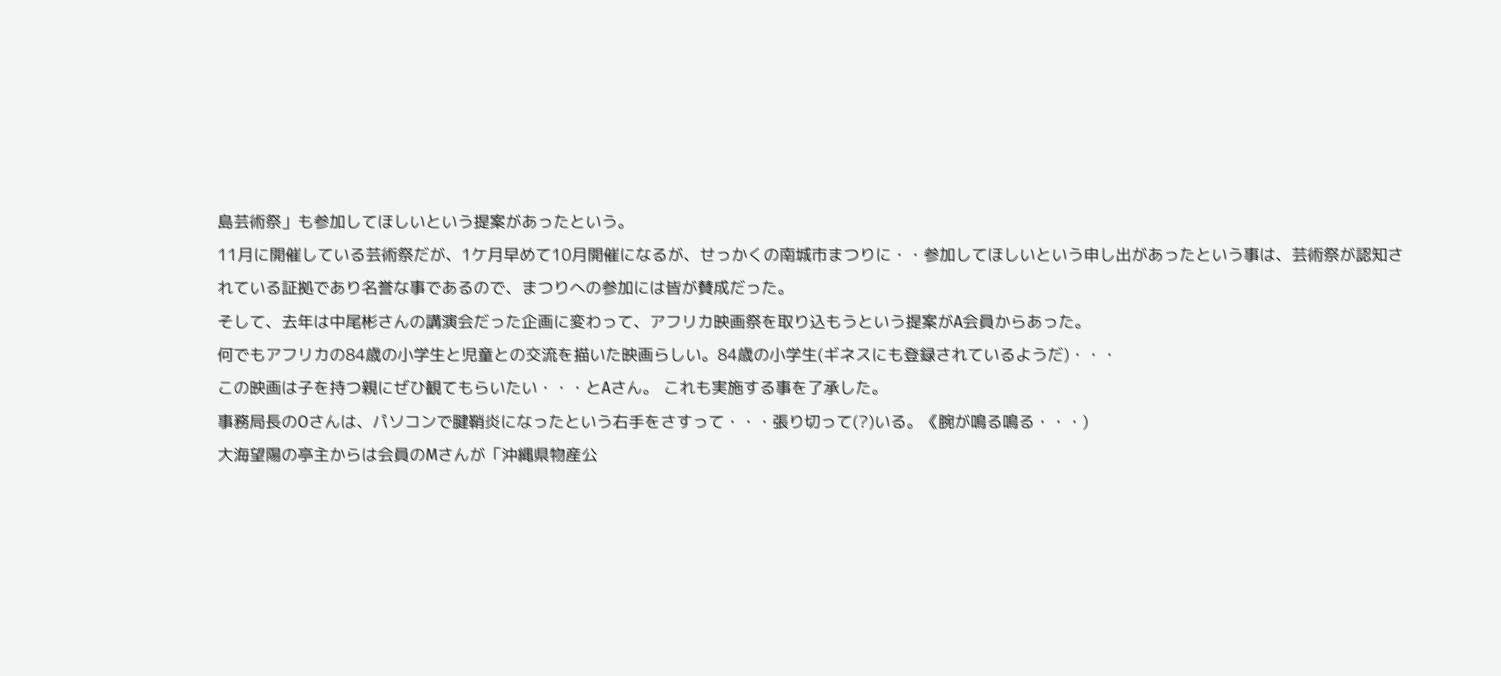島芸術祭」も参加してほしいという提案があったという。
11月に開催している芸術祭だが、1ケ月早めて10月開催になるが、せっかくの南城市まつりに・・参加してほしいという申し出があったという事は、芸術祭が認知されている証拠であり名誉な事であるので、まつりへの参加には皆が賛成だった。
そして、去年は中尾彬さんの講演会だった企画に変わって、アフリカ映画祭を取り込もうという提案がA会員からあった。
何でもアフリカの84歳の小学生と児童との交流を描いた映画らしい。84歳の小学生(ギネスにも登録されているようだ)・・・
この映画は子を持つ親にぜひ観てもらいたい・・・とAさん。 これも実施する事を了承した。
事務局長のOさんは、パソコンで腱鞘炎になったという右手をさすって・・・張り切って(?)いる。《腕が鳴る鳴る・・・)
大海望陽の亭主からは会員のMさんが「沖縄県物産公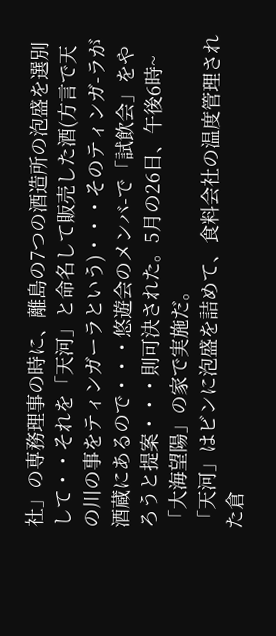社」の専務理事の時に、離島の7つの酒造所の泡盛を選別して・・それを「天河」と命名して販売した酒(方言で天の川の事をティンガーラという)・・・そのティンガ-ラが酒蔵にあるので・・・悠遊会のメンバ-で「試飲会」をやろうと提案・・・則可決された。5月の26日、午後6時~「大海望陽」の家で実施だ。
「天河」はビンに泡盛を詰めて、食料会社の温度管理された倉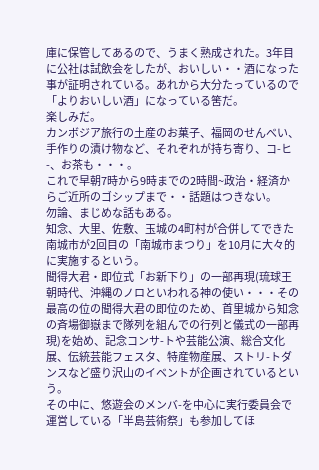庫に保管してあるので、うまく熟成された。3年目に公社は試飲会をしたが、おいしい・・酒になった事が証明されている。あれから大分たっているので「よりおいしい酒」になっている筈だ。
楽しみだ。
カンボジア旅行の土産のお菓子、福岡のせんべい、手作りの漬け物など、それぞれが持ち寄り、コ-ヒ-、お茶も・・・。
これで早朝7時から9時までの2時間~政治・経済からご近所のゴシップまで・・話題はつきない。
勿論、まじめな話もある。
知念、大里、佐敷、玉城の4町村が合併してできた南城市が2回目の「南城市まつり」を10月に大々的に実施するという。
聞得大君・即位式「お新下り」の一部再現(琉球王朝時代、沖縄のノロといわれる神の使い・・・その最高の位の聞得大君の即位のため、首里城から知念の斉場御嶽まで隊列を組んでの行列と儀式の一部再現)を始め、記念コンサ-トや芸能公演、総合文化展、伝統芸能フェスタ、特産物産展、ストリ-トダンスなど盛り沢山のイベントが企画されているという。
その中に、悠遊会のメンバ-を中心に実行委員会で運営している「半島芸術祭」も参加してほ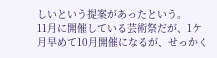しいという提案があったという。
11月に開催している芸術祭だが、1ケ月早めて10月開催になるが、せっかく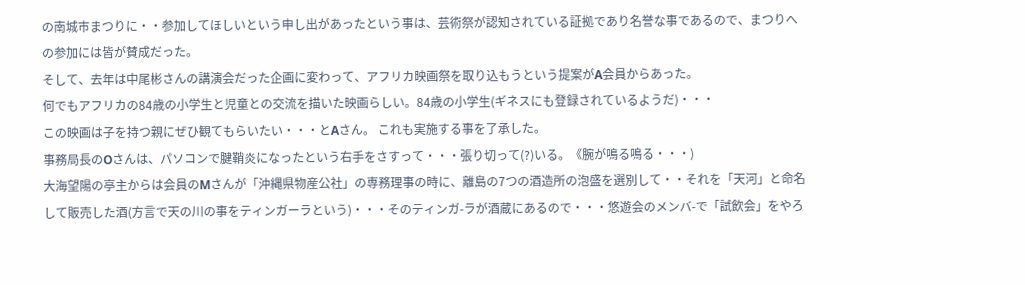の南城市まつりに・・参加してほしいという申し出があったという事は、芸術祭が認知されている証拠であり名誉な事であるので、まつりへの参加には皆が賛成だった。
そして、去年は中尾彬さんの講演会だった企画に変わって、アフリカ映画祭を取り込もうという提案がA会員からあった。
何でもアフリカの84歳の小学生と児童との交流を描いた映画らしい。84歳の小学生(ギネスにも登録されているようだ)・・・
この映画は子を持つ親にぜひ観てもらいたい・・・とAさん。 これも実施する事を了承した。
事務局長のOさんは、パソコンで腱鞘炎になったという右手をさすって・・・張り切って(?)いる。《腕が鳴る鳴る・・・)
大海望陽の亭主からは会員のMさんが「沖縄県物産公社」の専務理事の時に、離島の7つの酒造所の泡盛を選別して・・それを「天河」と命名して販売した酒(方言で天の川の事をティンガーラという)・・・そのティンガ-ラが酒蔵にあるので・・・悠遊会のメンバ-で「試飲会」をやろ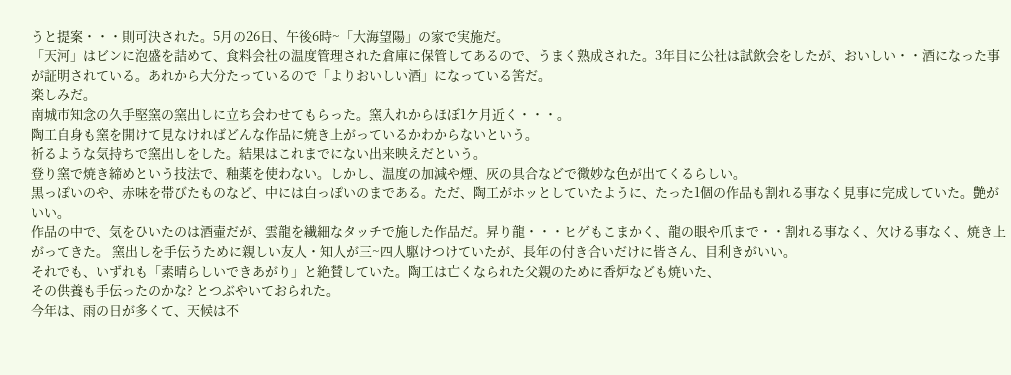うと提案・・・則可決された。5月の26日、午後6時~「大海望陽」の家で実施だ。
「天河」はビンに泡盛を詰めて、食料会社の温度管理された倉庫に保管してあるので、うまく熟成された。3年目に公社は試飲会をしたが、おいしい・・酒になった事が証明されている。あれから大分たっているので「よりおいしい酒」になっている筈だ。
楽しみだ。
南城市知念の久手堅窯の窯出しに立ち会わせてもらった。窯入れからほぼ1ケ月近く・・・。
陶工自身も窯を開けて見なければどんな作品に焼き上がっているかわからないという。
祈るような気持ちで窯出しをした。結果はこれまでにない出来映えだという。
登り窯で焼き締めという技法で、釉薬を使わない。しかし、温度の加減や煙、灰の具合などで微妙な色が出てくるらしい。
黒っぽいのや、赤味を帯びたものなど、中には白っぽいのまである。ただ、陶工がホッとしていたように、たった1個の作品も割れる事なく見事に完成していた。艶がいい。
作品の中で、気をひいたのは酒壷だが、雲龍を繊細なタッチで施した作品だ。昇り龍・・・ヒゲもこまかく、龍の眼や爪まで・・割れる事なく、欠ける事なく、焼き上がってきた。 窯出しを手伝うために親しい友人・知人が三~四人駆けつけていたが、長年の付き合いだけに皆さん、目利きがいい。
それでも、いずれも「素晴らしいできあがり」と絶賛していた。陶工は亡くなられた父親のために香炉なども焼いた、
その供養も手伝ったのかな? とつぶやいておられた。
今年は、雨の日が多くて、天候は不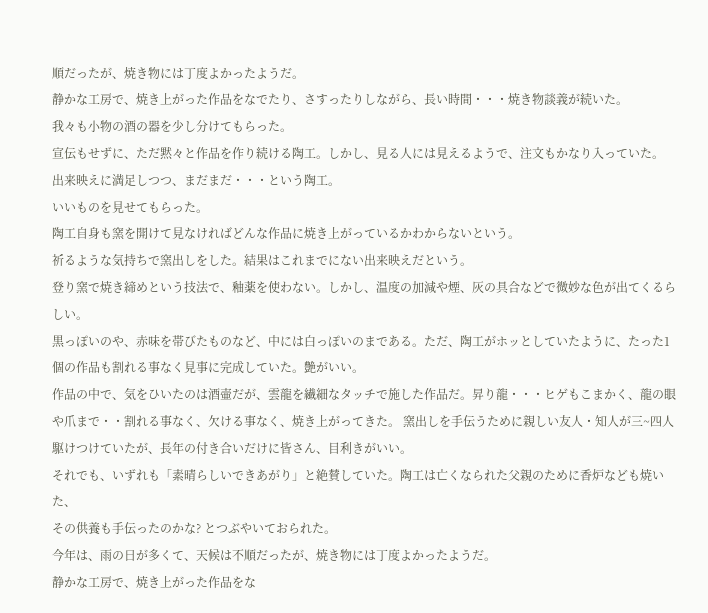順だったが、焼き物には丁度よかったようだ。
静かな工房で、焼き上がった作品をなでたり、さすったりしながら、長い時間・・・焼き物談義が続いた。
我々も小物の酒の器を少し分けてもらった。
宣伝もせずに、ただ黙々と作品を作り続ける陶工。しかし、見る人には見えるようで、注文もかなり入っていた。
出来映えに満足しつつ、まだまだ・・・という陶工。
いいものを見せてもらった。
陶工自身も窯を開けて見なければどんな作品に焼き上がっているかわからないという。
祈るような気持ちで窯出しをした。結果はこれまでにない出来映えだという。
登り窯で焼き締めという技法で、釉薬を使わない。しかし、温度の加減や煙、灰の具合などで微妙な色が出てくるらしい。
黒っぽいのや、赤味を帯びたものなど、中には白っぽいのまである。ただ、陶工がホッとしていたように、たった1個の作品も割れる事なく見事に完成していた。艶がいい。
作品の中で、気をひいたのは酒壷だが、雲龍を繊細なタッチで施した作品だ。昇り龍・・・ヒゲもこまかく、龍の眼や爪まで・・割れる事なく、欠ける事なく、焼き上がってきた。 窯出しを手伝うために親しい友人・知人が三~四人駆けつけていたが、長年の付き合いだけに皆さん、目利きがいい。
それでも、いずれも「素晴らしいできあがり」と絶賛していた。陶工は亡くなられた父親のために香炉なども焼いた、
その供養も手伝ったのかな? とつぶやいておられた。
今年は、雨の日が多くて、天候は不順だったが、焼き物には丁度よかったようだ。
静かな工房で、焼き上がった作品をな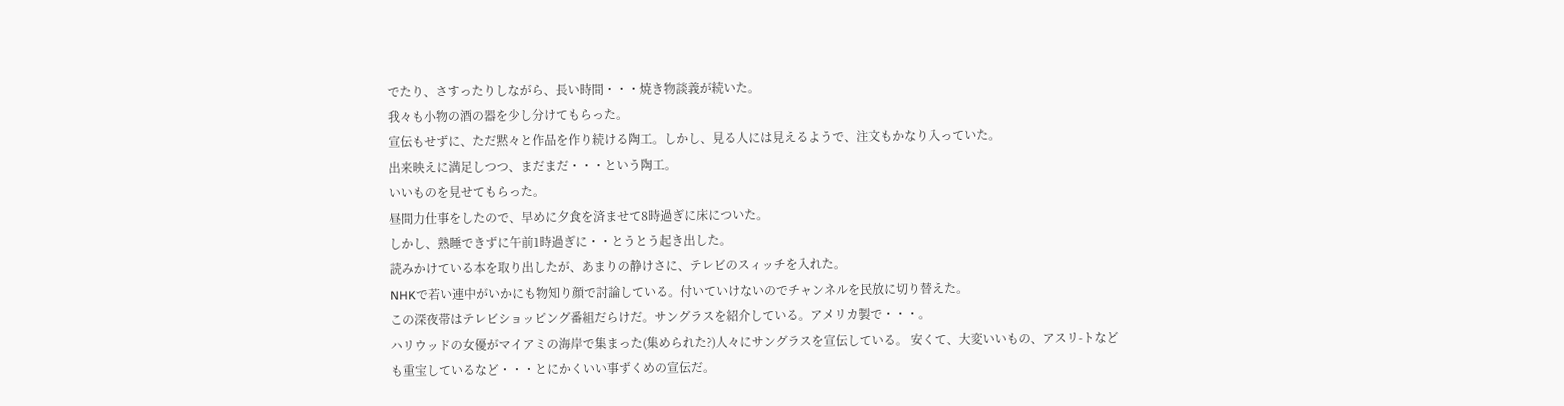でたり、さすったりしながら、長い時間・・・焼き物談義が続いた。
我々も小物の酒の器を少し分けてもらった。
宣伝もせずに、ただ黙々と作品を作り続ける陶工。しかし、見る人には見えるようで、注文もかなり入っていた。
出来映えに満足しつつ、まだまだ・・・という陶工。
いいものを見せてもらった。
昼間力仕事をしたので、早めに夕食を済ませて8時過ぎに床についた。
しかし、熟睡できずに午前1時過ぎに・・とうとう起き出した。
読みかけている本を取り出したが、あまりの静けさに、テレビのスィッチを入れた。
NHKで若い連中がいかにも物知り顔で討論している。付いていけないのでチャンネルを民放に切り替えた。
この深夜帯はテレビショッピング番組だらけだ。サングラスを紹介している。アメリカ製で・・・。
ハリウッドの女優がマイアミの海岸で集まった(集められた?)人々にサングラスを宣伝している。 安くて、大変いいもの、アスリ-トなども重宝しているなど・・・とにかくいい事ずくめの宣伝だ。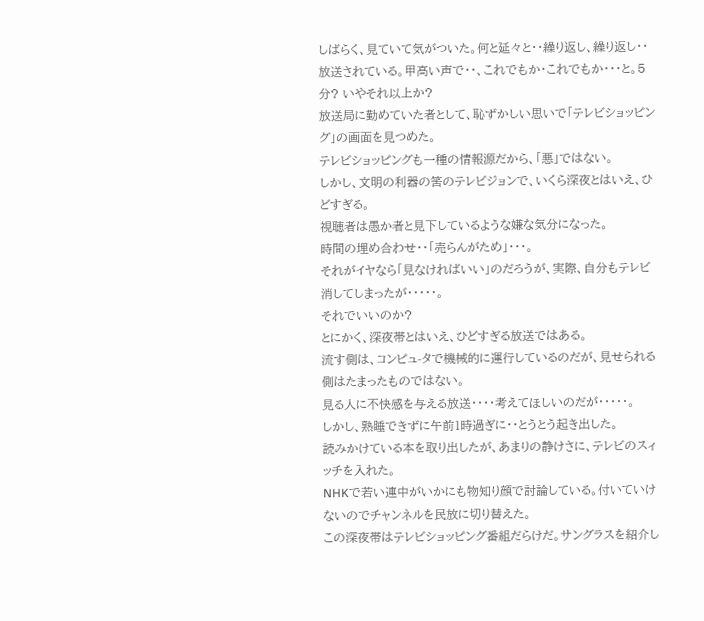しばらく、見ていて気がついた。何と延々と・・繰り返し、繰り返し・・放送されている。甲高い声で・・、これでもか・これでもか・・・と。5分? いやそれ以上か?
放送局に勤めていた者として、恥ずかしい思いで「テレビショッピング」の画面を見つめた。
テレビショッピングも一種の情報源だから、「悪」ではない。
しかし、文明の利器の筈のテレビジョンで、いくら深夜とはいえ、ひどすぎる。
視聴者は愚か者と見下しているような嫌な気分になった。
時間の埋め合わせ・・「売らんがため」・・・。
それがイヤなら「見なければいい」のだろうが、実際、自分もテレビ消してしまったが・・・・・。
それでいいのか?
とにかく、深夜帯とはいえ、ひどすぎる放送ではある。
流す側は、コンピュ-タで機械的に運行しているのだが、見せられる側はたまったものではない。
見る人に不快感を与える放送・・・・考えてほしいのだが・・・・・。
しかし、熟睡できずに午前1時過ぎに・・とうとう起き出した。
読みかけている本を取り出したが、あまりの静けさに、テレビのスィッチを入れた。
NHKで若い連中がいかにも物知り顔で討論している。付いていけないのでチャンネルを民放に切り替えた。
この深夜帯はテレビショッピング番組だらけだ。サングラスを紹介し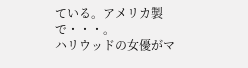ている。アメリカ製で・・・。
ハリウッドの女優がマ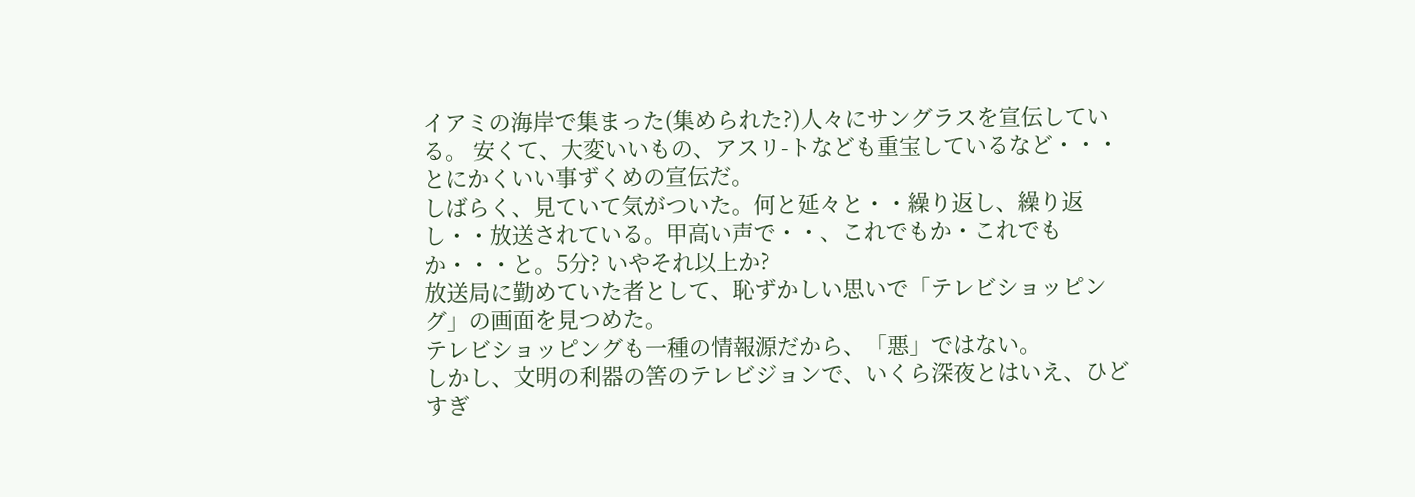イアミの海岸で集まった(集められた?)人々にサングラスを宣伝している。 安くて、大変いいもの、アスリ-トなども重宝しているなど・・・とにかくいい事ずくめの宣伝だ。
しばらく、見ていて気がついた。何と延々と・・繰り返し、繰り返し・・放送されている。甲高い声で・・、これでもか・これでもか・・・と。5分? いやそれ以上か?
放送局に勤めていた者として、恥ずかしい思いで「テレビショッピング」の画面を見つめた。
テレビショッピングも一種の情報源だから、「悪」ではない。
しかし、文明の利器の筈のテレビジョンで、いくら深夜とはいえ、ひどすぎ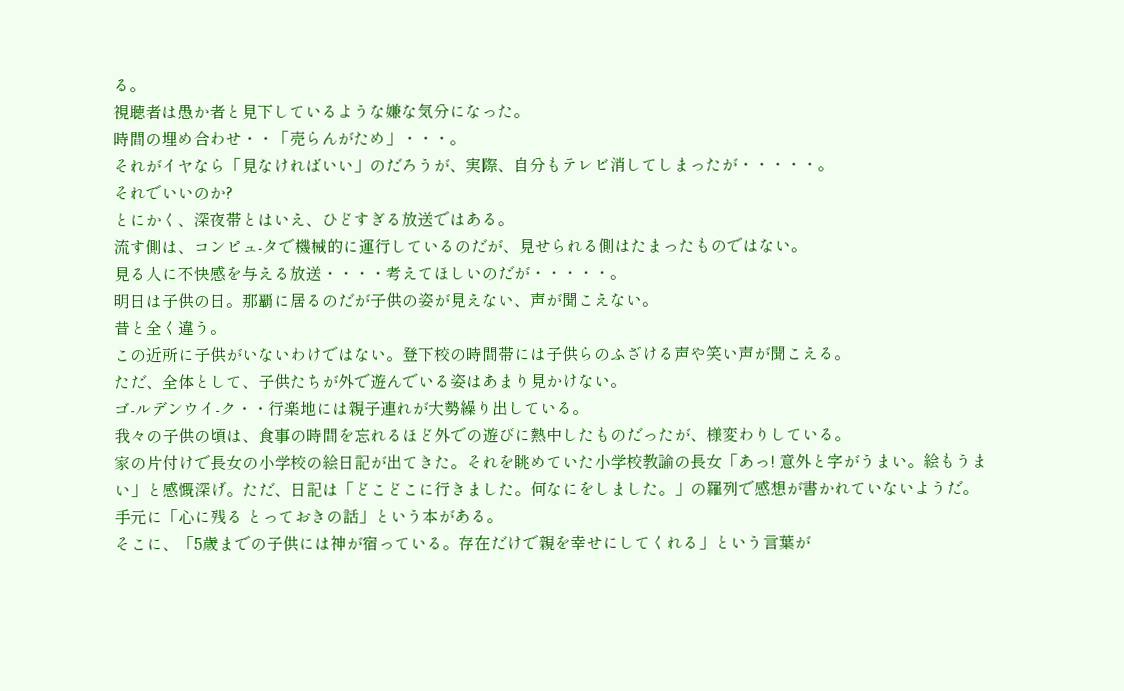る。
視聴者は愚か者と見下しているような嫌な気分になった。
時間の埋め合わせ・・「売らんがため」・・・。
それがイヤなら「見なければいい」のだろうが、実際、自分もテレビ消してしまったが・・・・・。
それでいいのか?
とにかく、深夜帯とはいえ、ひどすぎる放送ではある。
流す側は、コンピュ-タで機械的に運行しているのだが、見せられる側はたまったものではない。
見る人に不快感を与える放送・・・・考えてほしいのだが・・・・・。
明日は子供の日。那覇に居るのだが子供の姿が見えない、声が聞こえない。
昔と全く違う。
この近所に子供がいないわけではない。登下校の時間帯には子供らのふざける声や笑い声が聞こえる。
ただ、全体として、子供たちが外で遊んでいる姿はあまり見かけない。
ゴ-ルデンウイ-ク・・行楽地には親子連れが大勢繰り出している。
我々の子供の頃は、食事の時間を忘れるほど外での遊びに熱中したものだったが、様変わりしている。
家の片付けで長女の小学校の絵日記が出てきた。それを眺めていた小学校教諭の長女「あっ! 意外と字がうまい。絵もうまい」と感慨深げ。ただ、日記は「どこどこに行きました。何なにをしました。」の羅列で感想が書かれていないようだ。
手元に「心に残る とっておきの話」という本がある。
そこに、「5歳までの子供には神が宿っている。存在だけで親を幸せにしてくれる」という言葉が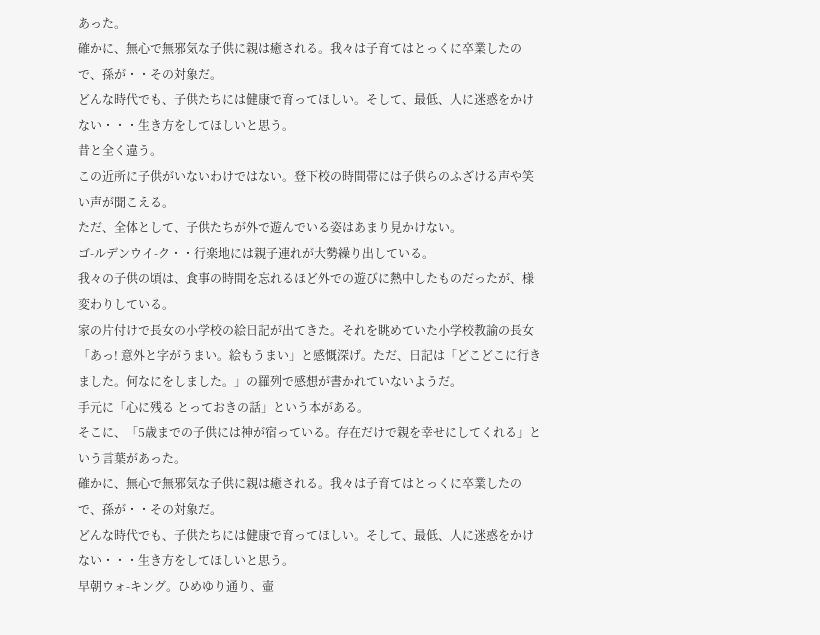あった。
確かに、無心で無邪気な子供に親は癒される。我々は子育てはとっくに卒業したので、孫が・・その対象だ。
どんな時代でも、子供たちには健康で育ってほしい。そして、最低、人に迷惑をかけない・・・生き方をしてほしいと思う。
昔と全く違う。
この近所に子供がいないわけではない。登下校の時間帯には子供らのふざける声や笑い声が聞こえる。
ただ、全体として、子供たちが外で遊んでいる姿はあまり見かけない。
ゴ-ルデンウイ-ク・・行楽地には親子連れが大勢繰り出している。
我々の子供の頃は、食事の時間を忘れるほど外での遊びに熱中したものだったが、様変わりしている。
家の片付けで長女の小学校の絵日記が出てきた。それを眺めていた小学校教諭の長女「あっ! 意外と字がうまい。絵もうまい」と感慨深げ。ただ、日記は「どこどこに行きました。何なにをしました。」の羅列で感想が書かれていないようだ。
手元に「心に残る とっておきの話」という本がある。
そこに、「5歳までの子供には神が宿っている。存在だけで親を幸せにしてくれる」という言葉があった。
確かに、無心で無邪気な子供に親は癒される。我々は子育てはとっくに卒業したので、孫が・・その対象だ。
どんな時代でも、子供たちには健康で育ってほしい。そして、最低、人に迷惑をかけない・・・生き方をしてほしいと思う。
早朝ウォ-キング。ひめゆり通り、壷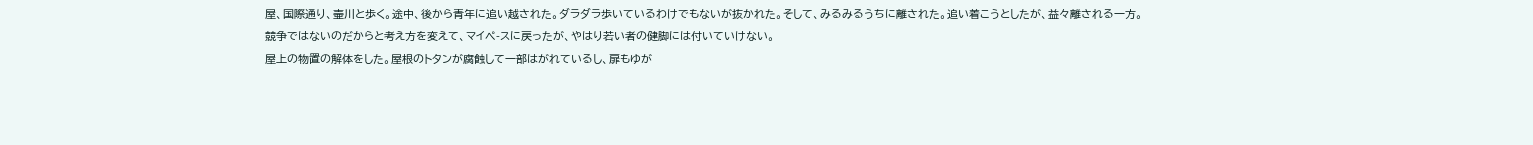屋、国際通り、壷川と歩く。途中、後から青年に追い越された。ダラダラ歩いているわけでもないが抜かれた。そして、みるみるうちに離された。追い着こうとしたが、益々離される一方。
競争ではないのだからと考え方を変えて、マイペ-スに戻ったが、やはり若い者の健脚には付いていけない。
屋上の物置の解体をした。屋根のトタンが腐蝕して一部はがれているし、扉もゆが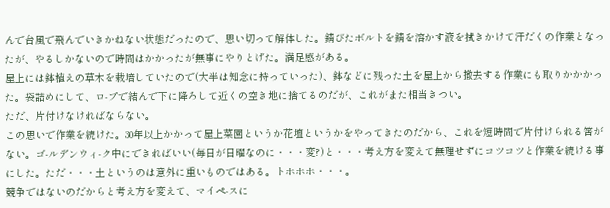んで台風で飛んでいきかねない状態だったので、思い切って解体した。錆びたボルトを錆を溶かす液を拭きかけて汗だくの作業となったが、やるしかないので時間はかかったが無事にやりとげた。満足感がある。
屋上には鉢植えの草木を栽培していたので(大半は知念に持っていった)、鉢などに残った土を屋上から撤去する作業にも取りかかかった。袋詰めにして、ロ-プで結んで下に降ろして近くの空き地に捨てるのだが、これがまた相当きつい。
ただ、片付けなければならない。
この思いで作業を続けた。30年以上かかって屋上菜園というか花壇というかをやってきたのだから、これを短時間で片付けられる筈がない。ゴ-ルデンウィ-ク中にできればいい(毎日が日曜なのに・・・変?)と・・・考え方を変えて無理せずにコツコツと作業を続ける事にした。ただ・・・土というのは意外に重いものではある。トホホホ・・・。
競争ではないのだからと考え方を変えて、マイペ-スに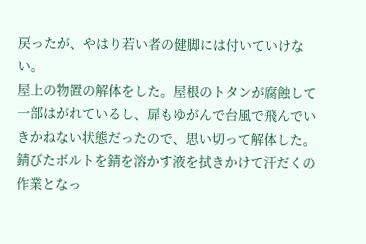戻ったが、やはり若い者の健脚には付いていけない。
屋上の物置の解体をした。屋根のトタンが腐蝕して一部はがれているし、扉もゆがんで台風で飛んでいきかねない状態だったので、思い切って解体した。錆びたボルトを錆を溶かす液を拭きかけて汗だくの作業となっ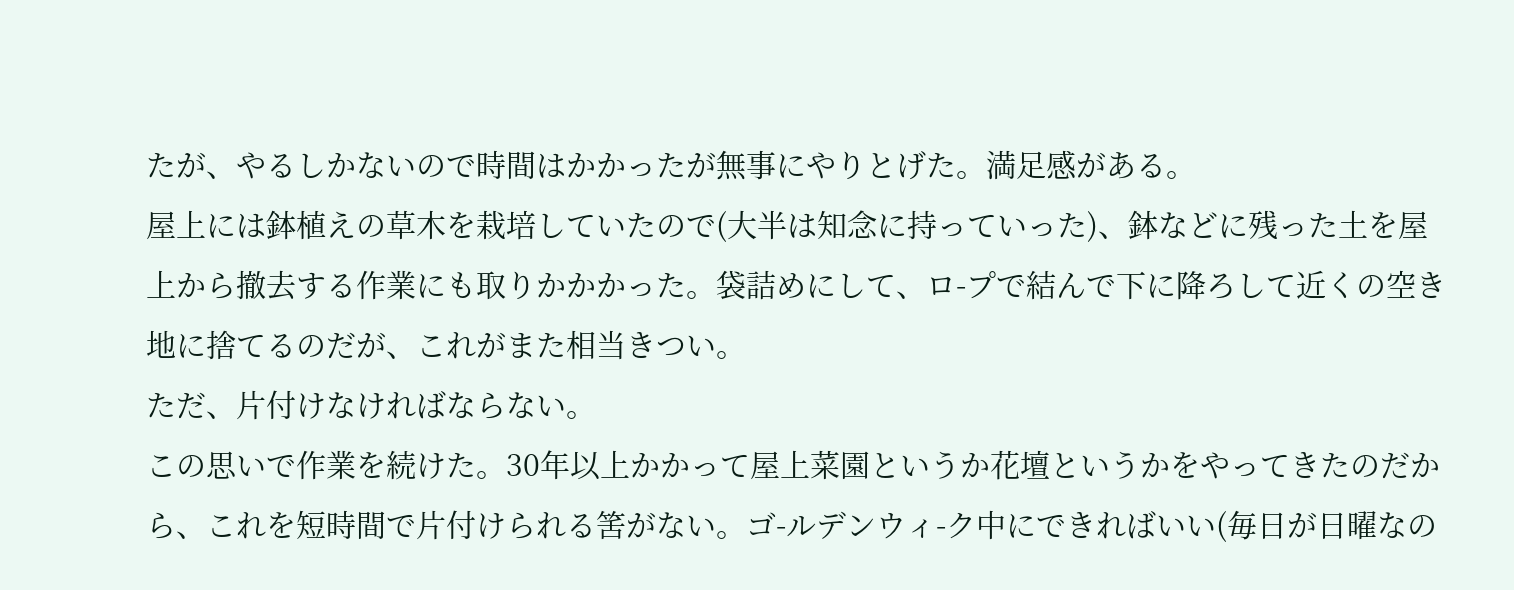たが、やるしかないので時間はかかったが無事にやりとげた。満足感がある。
屋上には鉢植えの草木を栽培していたので(大半は知念に持っていった)、鉢などに残った土を屋上から撤去する作業にも取りかかかった。袋詰めにして、ロ-プで結んで下に降ろして近くの空き地に捨てるのだが、これがまた相当きつい。
ただ、片付けなければならない。
この思いで作業を続けた。30年以上かかって屋上菜園というか花壇というかをやってきたのだから、これを短時間で片付けられる筈がない。ゴ-ルデンウィ-ク中にできればいい(毎日が日曜なの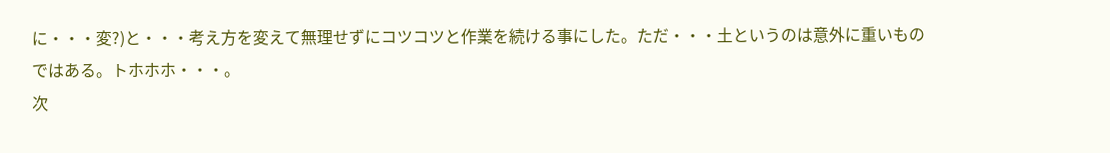に・・・変?)と・・・考え方を変えて無理せずにコツコツと作業を続ける事にした。ただ・・・土というのは意外に重いものではある。トホホホ・・・。
次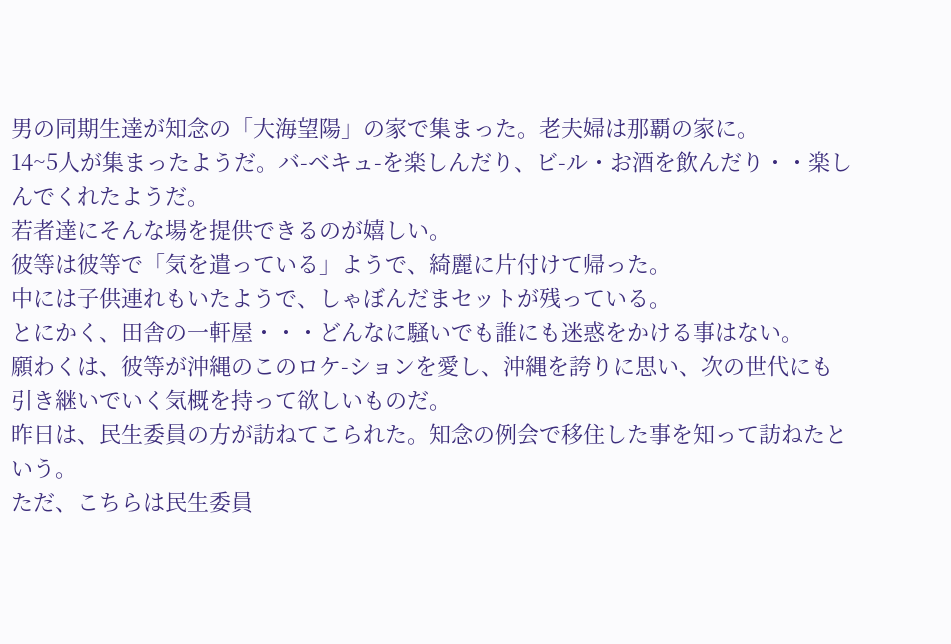男の同期生達が知念の「大海望陽」の家で集まった。老夫婦は那覇の家に。
14~5人が集まったようだ。バ-ベキュ-を楽しんだり、ビ-ル・お酒を飲んだり・・楽しんでくれたようだ。
若者達にそんな場を提供できるのが嬉しい。
彼等は彼等で「気を遣っている」ようで、綺麗に片付けて帰った。
中には子供連れもいたようで、しゃぼんだまセットが残っている。
とにかく、田舎の一軒屋・・・どんなに騒いでも誰にも迷惑をかける事はない。
願わくは、彼等が沖縄のこのロケ-ションを愛し、沖縄を誇りに思い、次の世代にも引き継いでいく気概を持って欲しいものだ。
昨日は、民生委員の方が訪ねてこられた。知念の例会で移住した事を知って訪ねたという。
ただ、こちらは民生委員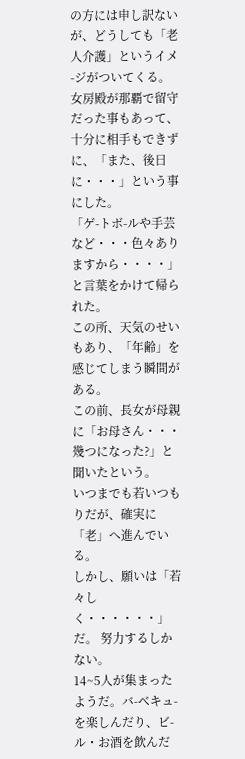の方には申し訳ないが、どうしても「老人介護」というイメ-ジがついてくる。
女房殿が那覇で留守だった事もあって、十分に相手もできずに、「また、後日に・・・」という事にした。
「ゲ-トボ-ルや手芸など・・・色々ありますから・・・・」と言葉をかけて帰られた。
この所、天気のせいもあり、「年齢」を感じてしまう瞬間がある。
この前、長女が母親に「お母さん・・・幾つになった?」と聞いたという。
いつまでも若いつもりだが、確実に「老」へ進んでいる。
しかし、願いは「若々しく・・・・・・」だ。 努力するしかない。
14~5人が集まったようだ。バ-ベキュ-を楽しんだり、ビ-ル・お酒を飲んだ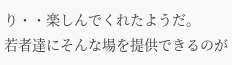り・・楽しんでくれたようだ。
若者達にそんな場を提供できるのが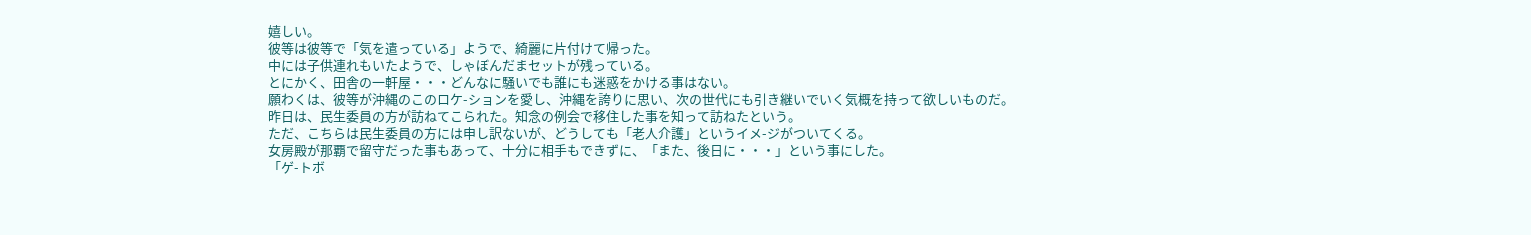嬉しい。
彼等は彼等で「気を遣っている」ようで、綺麗に片付けて帰った。
中には子供連れもいたようで、しゃぼんだまセットが残っている。
とにかく、田舎の一軒屋・・・どんなに騒いでも誰にも迷惑をかける事はない。
願わくは、彼等が沖縄のこのロケ-ションを愛し、沖縄を誇りに思い、次の世代にも引き継いでいく気概を持って欲しいものだ。
昨日は、民生委員の方が訪ねてこられた。知念の例会で移住した事を知って訪ねたという。
ただ、こちらは民生委員の方には申し訳ないが、どうしても「老人介護」というイメ-ジがついてくる。
女房殿が那覇で留守だった事もあって、十分に相手もできずに、「また、後日に・・・」という事にした。
「ゲ-トボ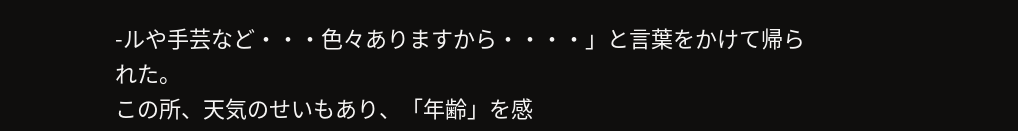-ルや手芸など・・・色々ありますから・・・・」と言葉をかけて帰られた。
この所、天気のせいもあり、「年齢」を感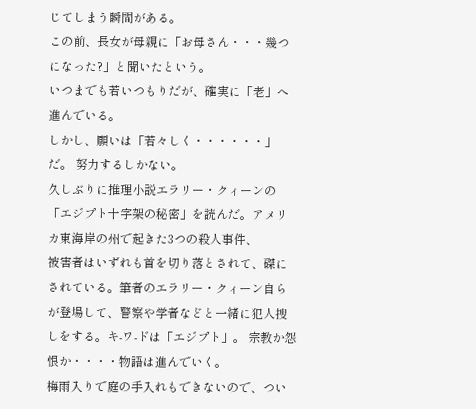じてしまう瞬間がある。
この前、長女が母親に「お母さん・・・幾つになった?」と聞いたという。
いつまでも若いつもりだが、確実に「老」へ進んでいる。
しかし、願いは「若々しく・・・・・・」だ。 努力するしかない。
久しぶりに推理小説エラリー・クィーンの「エジプト十字架の秘密」を読んだ。アメリカ東海岸の州で起きた3つの殺人事件、
被害者はいずれも首を切り落とされて、磔にされている。筆者のエラリー・クィーン自らが登場して、警察や学者などと一緒に犯人捜しをする。キ-ワ-ドは「エジプト」。 宗教か怨恨か・・・・物語は進んでいく。
梅雨入りで庭の手入れもできないので、つい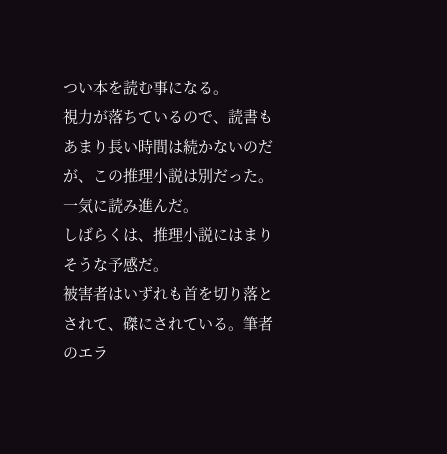つい本を読む事になる。
視力が落ちているので、読書もあまり長い時間は続かないのだが、この推理小説は別だった。一気に読み進んだ。
しばらくは、推理小説にはまりそうな予感だ。
被害者はいずれも首を切り落とされて、磔にされている。筆者のエラ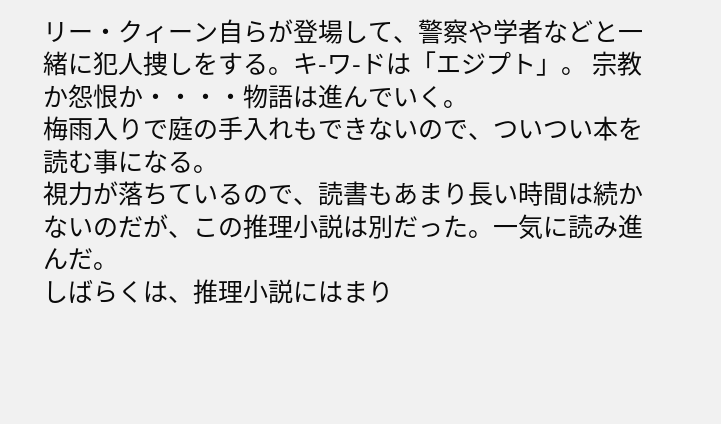リー・クィーン自らが登場して、警察や学者などと一緒に犯人捜しをする。キ-ワ-ドは「エジプト」。 宗教か怨恨か・・・・物語は進んでいく。
梅雨入りで庭の手入れもできないので、ついつい本を読む事になる。
視力が落ちているので、読書もあまり長い時間は続かないのだが、この推理小説は別だった。一気に読み進んだ。
しばらくは、推理小説にはまり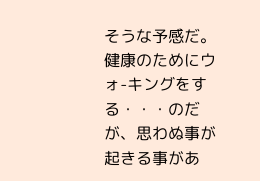そうな予感だ。
健康のためにウォ-キングをする・・・のだが、思わぬ事が起きる事があ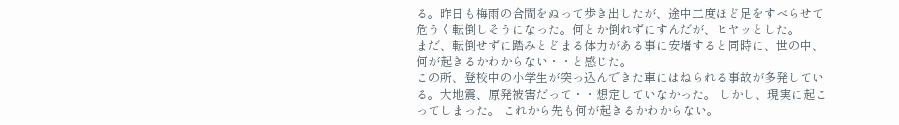る。昨日も梅雨の合間をぬって歩き出したが、途中二度ほど足をすべらせて危うく転倒しそうになった。何とか倒れずにすんだが、ヒヤッとした。
まだ、転倒せずに踏みとどまる体力がある事に安堵すると同時に、世の中、何が起きるかわからない・・と感じた。
この所、登校中の小学生が突っ込んできた車にはねられる事故が多発している。大地震、原発被害だって・・想定していなかった。 しかし、現実に起こってしまった。 これから先も何が起きるかわからない。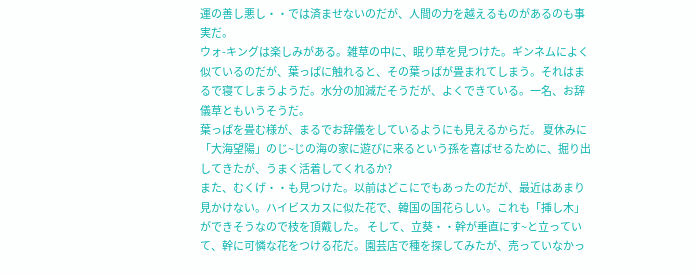運の善し悪し・・では済ませないのだが、人間の力を越えるものがあるのも事実だ。
ウォ-キングは楽しみがある。雑草の中に、眠り草を見つけた。ギンネムによく似ているのだが、葉っぱに触れると、その葉っぱが畳まれてしまう。それはまるで寝てしまうようだ。水分の加減だそうだが、よくできている。一名、お辞儀草ともいうそうだ。
葉っぱを畳む様が、まるでお辞儀をしているようにも見えるからだ。 夏休みに「大海望陽」のじ~じの海の家に遊びに来るという孫を喜ばせるために、掘り出してきたが、うまく活着してくれるか?
また、むくげ・・も見つけた。以前はどこにでもあったのだが、最近はあまり見かけない。ハイビスカスに似た花で、韓国の国花らしい。これも「挿し木」ができそうなので枝を頂戴した。 そして、立葵・・幹が垂直にす~と立っていて、幹に可憐な花をつける花だ。園芸店で種を探してみたが、売っていなかっ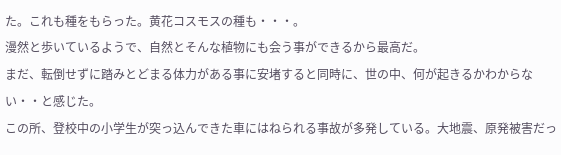た。これも種をもらった。黄花コスモスの種も・・・。
漫然と歩いているようで、自然とそんな植物にも会う事ができるから最高だ。
まだ、転倒せずに踏みとどまる体力がある事に安堵すると同時に、世の中、何が起きるかわからない・・と感じた。
この所、登校中の小学生が突っ込んできた車にはねられる事故が多発している。大地震、原発被害だっ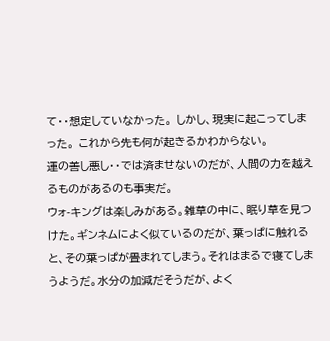て・・想定していなかった。 しかし、現実に起こってしまった。 これから先も何が起きるかわからない。
運の善し悪し・・では済ませないのだが、人間の力を越えるものがあるのも事実だ。
ウォ-キングは楽しみがある。雑草の中に、眠り草を見つけた。ギンネムによく似ているのだが、葉っぱに触れると、その葉っぱが畳まれてしまう。それはまるで寝てしまうようだ。水分の加減だそうだが、よく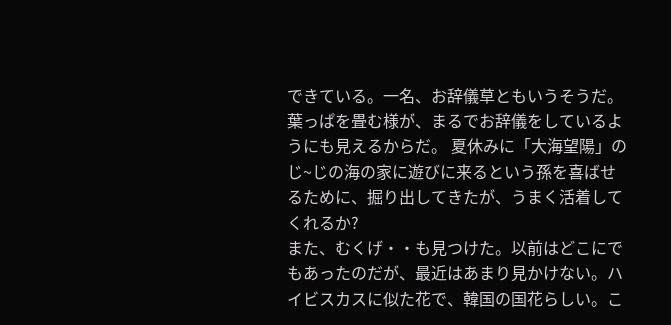できている。一名、お辞儀草ともいうそうだ。
葉っぱを畳む様が、まるでお辞儀をしているようにも見えるからだ。 夏休みに「大海望陽」のじ~じの海の家に遊びに来るという孫を喜ばせるために、掘り出してきたが、うまく活着してくれるか?
また、むくげ・・も見つけた。以前はどこにでもあったのだが、最近はあまり見かけない。ハイビスカスに似た花で、韓国の国花らしい。こ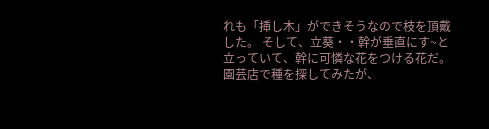れも「挿し木」ができそうなので枝を頂戴した。 そして、立葵・・幹が垂直にす~と立っていて、幹に可憐な花をつける花だ。園芸店で種を探してみたが、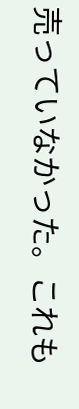売っていなかった。これも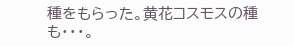種をもらった。黄花コスモスの種も・・・。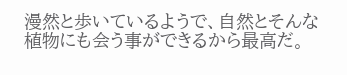漫然と歩いているようで、自然とそんな植物にも会う事ができるから最高だ。